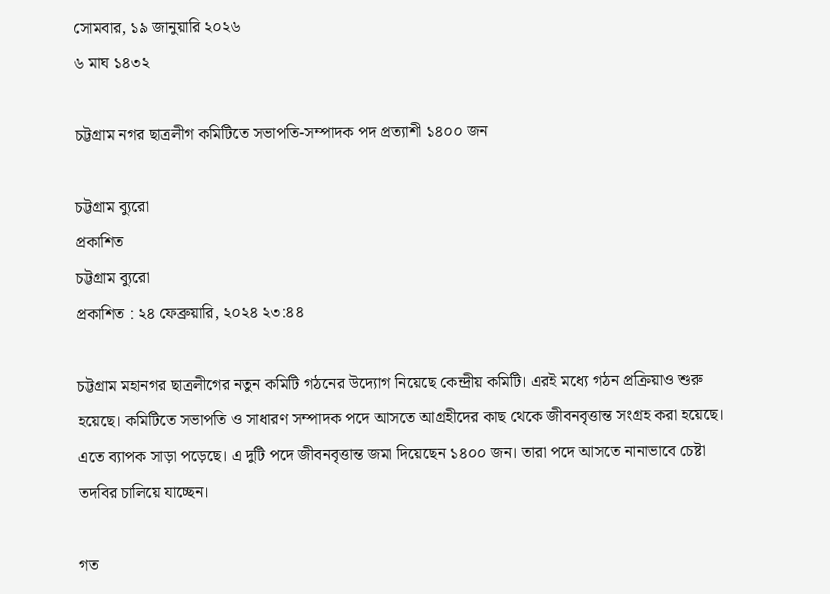সোমবার, ১৯ জানুয়ারি ২০২৬
৬ মাঘ ১৪৩২

চট্টগ্রাম নগর ছাত্রলীগ কমিটিতে সভাপতি-সম্পাদক পদ প্রত্যাশী ১৪০০ জন

চট্টগ্রাম ব্যুরো
প্রকাশিত
চট্টগ্রাম ব্যুরো
প্রকাশিত : ২৪ ফেব্রুয়ারি, ২০২৪ ২৩:৪৪

চট্টগ্রাম মহানগর ছাত্রলীগের নতুন কমিটি গঠনের উদ্যোগ নিয়েছে কেন্দ্রীয় কমিটি। এরই মধ্যে গঠন প্রক্রিয়াও শুরু হয়েছে। কমিটিতে সভাপতি ও সাধারণ সম্পাদক পদে আসতে আগ্রহীদের কাছ থেকে জীবনবৃত্তান্ত সংগ্রহ করা হয়েছে। এতে ব্যাপক সাড়া পড়েছে। এ দুটি পদে জীবনবৃত্তান্ত জমা দিয়েছেন ১৪০০ জন। তারা পদে আসতে নানাভাবে চেষ্টা তদবির চালিয়ে যাচ্ছেন।

গত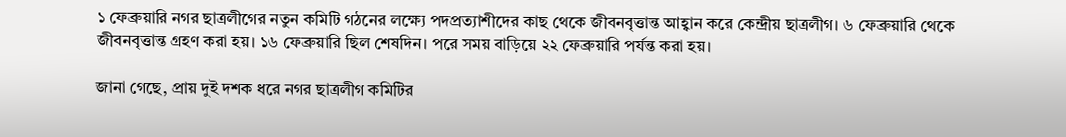১ ফেব্রুয়ারি নগর ছাত্রলীগের নতুন কমিটি গঠনের লক্ষ্যে পদপ্রত্যাশীদের কাছ থেকে জীবনবৃত্তান্ত আহ্বান করে কেন্দ্রীয় ছাত্রলীগ। ৬ ফেব্রুয়ারি থেকে জীবনবৃত্তান্ত গ্রহণ করা হয়। ১৬ ফেব্রুয়ারি ছিল শেষদিন। পরে সময় বাড়িয়ে ২২ ফেব্রুয়ারি পর্যন্ত করা হয়।

জানা গেছে, প্রায় দুই দশক ধরে নগর ছাত্রলীগ কমিটির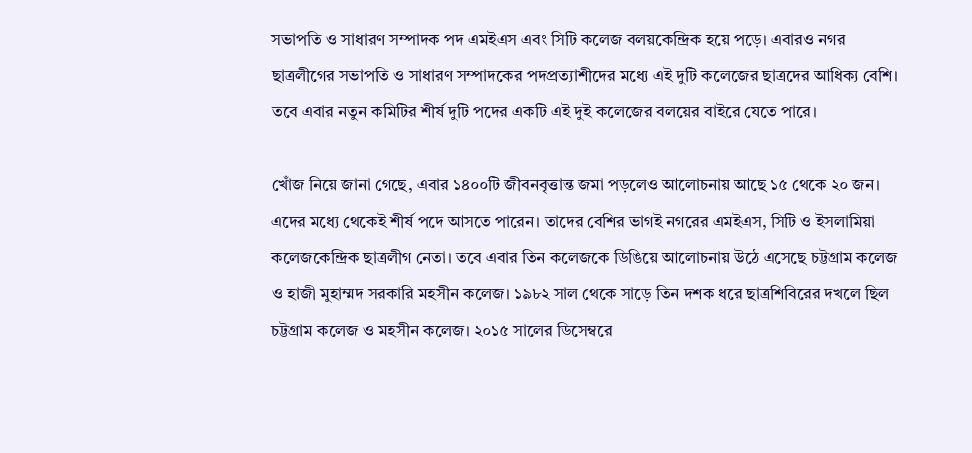সভাপতি ও সাধারণ সম্পাদক পদ এমইএস এবং সিটি কলেজ বলয়কেন্দ্রিক হয়ে পড়ে। এবারও নগর ছাত্রলীগের সভাপতি ও সাধারণ সম্পাদকের পদপ্রত্যাশীদের মধ্যে এই দুটি কলেজের ছাত্রদের আধিক্য বেশি। তবে এবার নতুন কমিটির শীর্ষ দুটি পদের একটি এই দুই কলেজের বলয়ের বাইরে যেতে পারে।

খোঁজ নিয়ে জানা গেছে, এবার ১৪০০টি জীবনবৃত্তান্ত জমা পড়লেও আলোচনায় আছে ১৫ থেকে ২০ জন। এদের মধ্যে থেকেই শীর্ষ পদে আসতে পারেন। তাদের বেশির ভাগই নগরের এমইএস, সিটি ও ইসলামিয়া কলেজকেন্দ্রিক ছাত্রলীগ নেতা। তবে এবার তিন কলেজকে ডিঙিয়ে আলোচনায় উঠে এসেছে চট্টগ্রাম কলেজ ও হাজী মুহাম্মদ সরকারি মহসীন কলেজ। ১৯৮২ সাল থেকে সাড়ে তিন দশক ধরে ছাত্রশিবিরের দখলে ছিল চট্টগ্রাম কলেজ ও মহসীন কলেজ। ২০১৫ সালের ডিসেম্বরে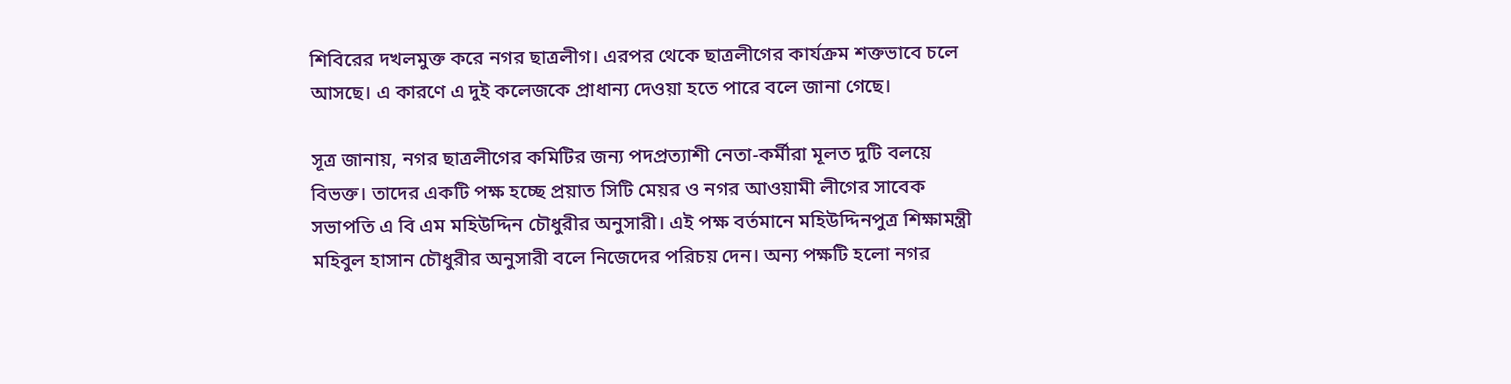শিবিরের দখলমুক্ত করে নগর ছাত্রলীগ। এরপর থেকে ছাত্রলীগের কার্যক্রম শক্তভাবে চলে আসছে। এ কারণে এ দুই কলেজকে প্রাধান্য দেওয়া হতে পারে বলে জানা গেছে।

সূত্র জানায়, নগর ছাত্রলীগের কমিটির জন্য পদপ্রত্যাশী নেতা-কর্মীরা মূলত দুটি বলয়ে বিভক্ত। তাদের একটি পক্ষ হচ্ছে প্রয়াত সিটি মেয়র ও নগর আওয়ামী লীগের সাবেক সভাপতি এ বি এম মহিউদ্দিন চৌধুরীর অনুসারী। এই পক্ষ বর্তমানে মহিউদ্দিনপুত্র শিক্ষামন্ত্রী মহিবুল হাসান চৌধুরীর অনুসারী বলে নিজেদের পরিচয় দেন। অন্য পক্ষটি হলো নগর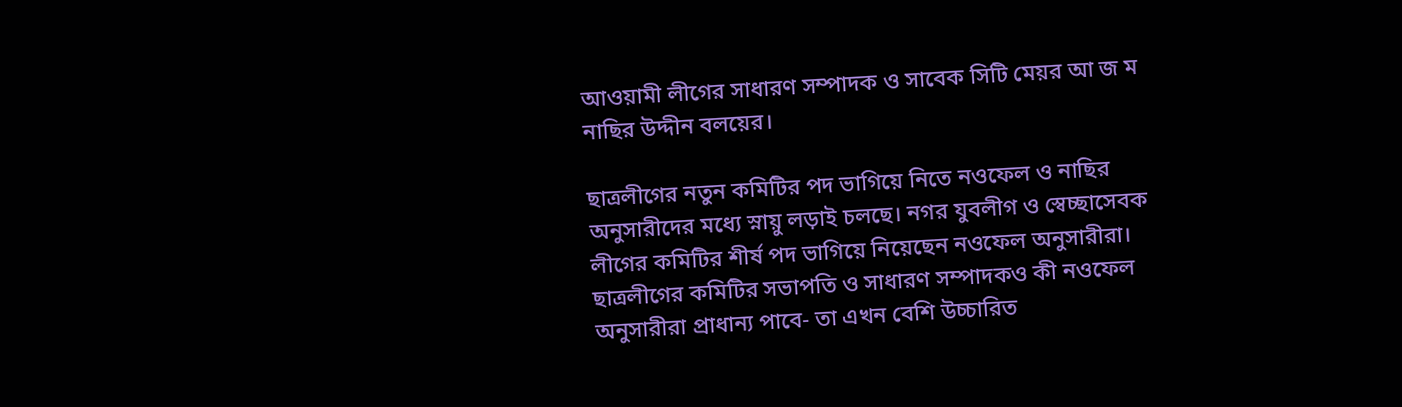আওয়ামী লীগের সাধারণ সম্পাদক ও সাবেক সিটি মেয়র আ জ ম নাছির উদ্দীন বলয়ের।

ছাত্রলীগের নতুন কমিটির পদ ভাগিয়ে নিতে নওফেল ও নাছির অনুসারীদের মধ্যে স্নায়ু লড়াই চলছে। নগর যুবলীগ ও স্বেচ্ছাসেবক লীগের কমিটির শীর্ষ পদ ভাগিয়ে নিয়েছেন নওফেল অনুসারীরা। ছাত্রলীগের কমিটির সভাপতি ও সাধারণ সম্পাদকও কী নওফেল অনুসারীরা প্রাধান্য পাবে- তা এখন বেশি উচ্চারিত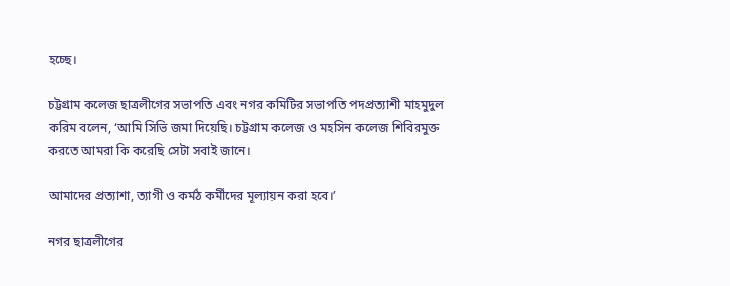হচ্ছে।

চট্টগ্রাম কলেজ ছাত্রলীগের সভাপতি এবং নগর কমিটির সভাপতি পদপ্রত্যাশী মাহমুদুল করিম বলেন, ‘আমি সিভি জমা দিয়েছি। চট্টগ্রাম কলেজ ও মহসিন কলেজ শিবিরমুক্ত করতে আমরা কি করেছি সেটা সবাই জানে।

আমাদের প্রত্যাশা, ত্যাগী ও কর্মঠ কর্মীদের মূল্যায়ন করা হবে।’

নগর ছাত্রলীগের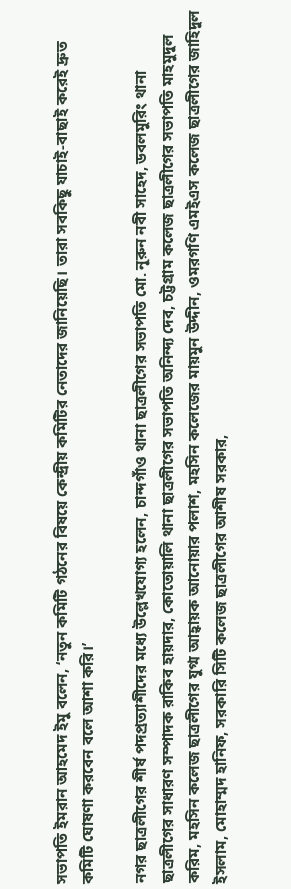সভাপতি ইমরান আহমেদ ইমু বলেন, ‘নতুন কমিটি গঠনের বিষয়ে কেন্দ্রীয় কমিটির নেতাদের জানিয়েছি। তারা সবকিছু যাচাই-বাছাই করেই দ্রুত কমিটি ঘোষণা করবেন বলে আশা করি।’

নগর ছাত্রলীগের শীর্ষ পদপ্রত্যাশীদের মধ্যে উল্লেখযোগ্য হলেন, চান্দগাঁও থানা ছাত্রলীগের সভাপতি মো. নূরুন নবী সাহেদ, ডবলমুরিং থানা ছাত্রলীগের সাধারণ সম্পাদক রাকিব হায়দার, কোতোয়ালি থানা ছাত্রলীগের সভাপতি অনিন্দ্য দেব, চট্টগ্রাম কলেজ ছাত্রলীগের সভাপতি মাহমুদুল করিম, মহসিন কলেজ ছাত্রলীগের যুগ্ম আহ্বায়ক আনোয়ার পলাশ, মহসিন কলেজের মায়মুন উদ্দীন, ওমরগণি এমইএস কলেজ ছাত্রলীগের জাহিদুল ইসলাম, মোহাম্মদ হানিফ, সরকারি সিটি কলেজ ছাত্রলীগের আশীষ সরকার,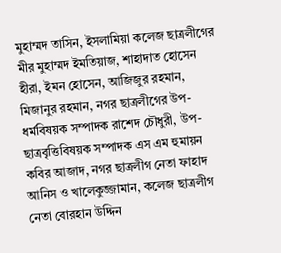মুহাম্মদ তাসিন, ইসলামিয়া কলেজ ছাত্রলীগের মীর মুহাম্মদ ইমতিয়াজ, শাহাদাত হোসেন হীরা, ইমন হোসেন, আজিজুর রহমান, মিজানুর রহমান, নগর ছাত্রলীগের উপ-ধর্মবিষয়ক সম্পাদক রাশেদ চৌধুরী, উপ-ছাত্রবৃত্তিবিষয়ক সম্পাদক এস এম হুমায়ন কবির আজাদ, নগর ছাত্রলীগ নেতা ফাহাদ আনিস ও খালেকুজ্জামান, কলেজ ছাত্রলীগ নেতা বোরহান উদ্দিন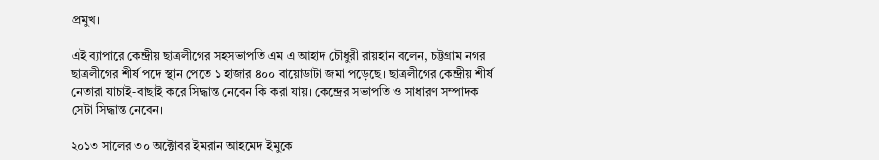প্রমুখ।

এই ব্যাপারে কেন্দ্রীয় ছাত্রলীগের সহসভাপতি এম এ আহাদ চৌধুরী রায়হান বলেন, চট্টগ্রাম নগর ছাত্রলীগের শীর্ষ পদে স্থান পেতে ১ হাজার ৪০০ বায়োডাটা জমা পড়েছে। ছাত্রলীগের কেন্দ্রীয় শীর্ষ নেতারা যাচাই-বাছাই করে সিদ্ধান্ত নেবেন কি করা যায়। কেন্দ্রের সভাপতি ও সাধারণ সম্পাদক সেটা সিদ্ধান্ত নেবেন।

২০১৩ সালের ৩০ অক্টোবর ইমরান আহমেদ ইমুকে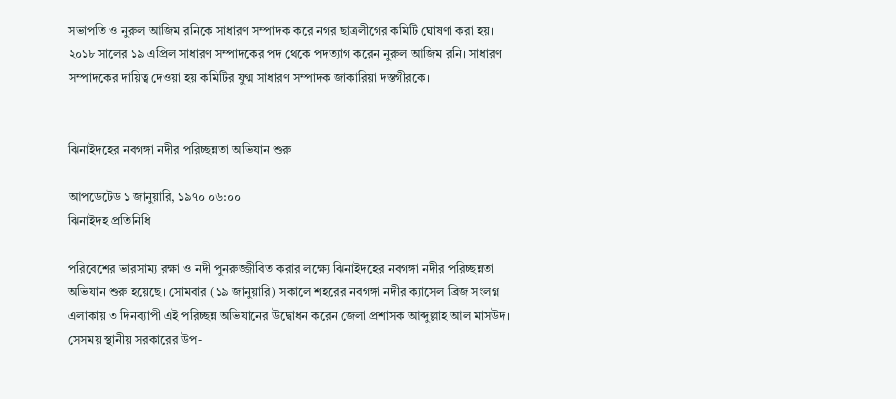সভাপতি ও নুরুল আজিম রনিকে সাধারণ সম্পাদক করে নগর ছাত্রলীগের কমিটি ঘোষণা করা হয়। ২০১৮ সালের ১৯ এপ্রিল সাধারণ সম্পাদকের পদ থেকে পদত্যাগ করেন নুরুল আজিম রনি। সাধারণ সম্পাদকের দায়িত্ব দেওয়া হয় কমিটির যুগ্ম সাধারণ সম্পাদক জাকারিয়া দস্তগীরকে।


ঝিনাইদহের নবগঙ্গা নদীর পরিচ্ছন্নতা অভিযান শুরু

আপডেটেড ১ জানুয়ারি, ১৯৭০ ০৬:০০
ঝিনাইদহ প্রতিনিধি

পরিবেশের ভারসাম্য রক্ষা ও নদী পুনরুজ্জীবিত করার লক্ষ্যে ঝিনাইদহের নবগঙ্গা নদীর পরিচ্ছন্নতা অভিযান শুরু হয়েছে। সোমবার (১৯ জানুয়ারি) সকালে শহরের নবগঙ্গা নদীর ক্যাসেল ব্রিজ সংলগ্ন এলাকায় ৩ দিনব্যাপী এই পরিচ্ছন্ন অভিযানের উদ্বোধন করেন জেলা প্রশাসক আব্দুল্লাহ আল মাসউদ। সেসময় স্থানীয় সরকারের উপ-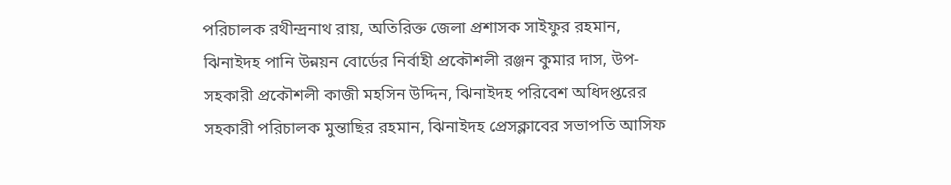পরিচালক রথীন্দ্রনাথ রায়, অতিরিক্ত জেলা প্রশাসক সাইফুর রহমান, ঝিনাইদহ পানি উন্নয়ন বোর্ডের নির্বাহী প্রকৌশলী রঞ্জন কুমার দাস, উপ-সহকারী প্রকৌশলী কাজী মহসিন উদ্দিন, ঝিনাইদহ পরিবেশ অধিদপ্তরের সহকারী পরিচালক মুন্তাছির রহমান, ঝিনাইদহ প্রেসক্লাবের সভাপতি আসিফ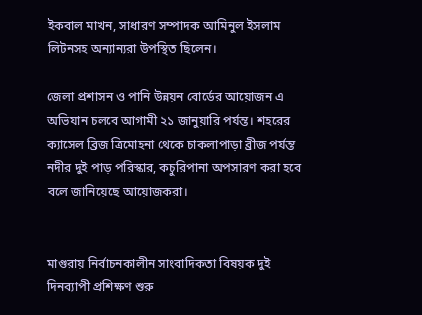ইকবাল মাখন, সাধারণ সম্পাদক আমিনুল ইসলাম লিটনসহ অন্যান্যরা উপস্থিত ছিলেন।

জেলা প্রশাসন ও পানি উন্নয়ন বোর্ডের আয়োজন এ অভিযান চলবে আগামী ২১ জানুয়ারি পর্যন্ত। শহরের ক্যাসেল ব্রিজ ত্রিমোহনা থেকে চাকলাপাড়া ব্রীজ পর্যন্ত নদীর দুই পাড় পরিস্কার, কচুরিপানা অপসারণ করা হবে বলে জানিয়েছে আয়োজকরা।


মাগুরায় নির্বাচনকালীন সাংবাদিকতা বিষয়ক দুই দিনব্যাপী প্রশিক্ষণ শুরু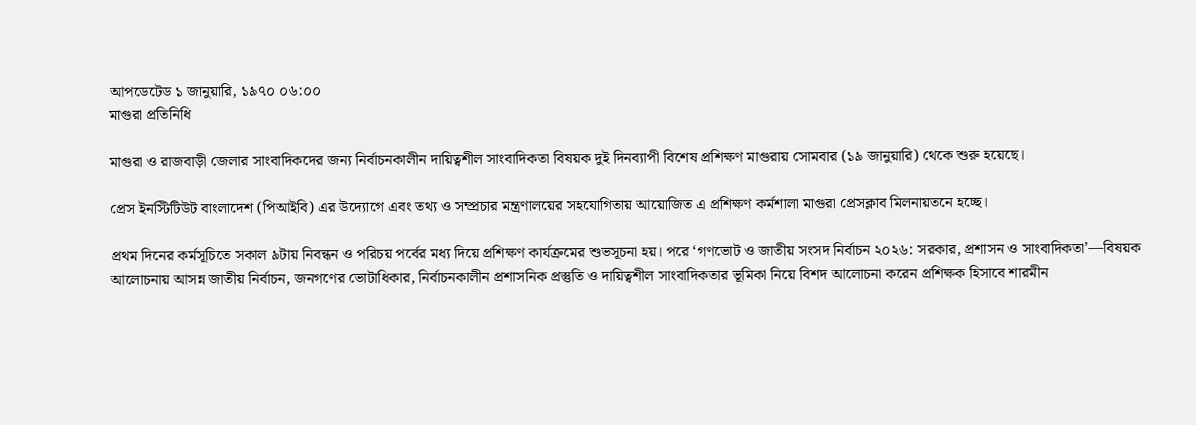আপডেটেড ১ জানুয়ারি, ১৯৭০ ০৬:০০
মাগুরা প্রতিনিধি

মাগুরা ও রাজবাড়ী জেলার সাংবাদিকদের জন্য নির্বাচনকালীন দায়িত্বশীল সাংবাদিকতা বিষয়ক দুই দিনব্যাপী বিশেষ প্রশিক্ষণ মাগুরায় সোমবার (১৯ জানুয়ারি) থেকে শুরু হয়েছে।

প্রেস ইনস্টিটিউট বাংলাদেশ (পিআইবি) এর উদ্যোগে এবং তথ্য ও সম্প্রচার মন্ত্রণালয়ের সহযোগিতায় আয়োজিত এ প্রশিক্ষণ কর্মশালা মাগুরা প্রেসক্লাব মিলনায়তনে হচ্ছে।

প্রথম দিনের কর্মসূচিতে সকাল ৯টায় নিবন্ধন ও পরিচয় পর্বের মধ্য দিয়ে প্রশিক্ষণ কার্যক্রমের শুভসূচনা হয়। পরে ‘গণভোট ও জাতীয় সংসদ নির্বাচন ২০২৬: সরকার, প্রশাসন ও সাংবাদিকতা’—বিষয়ক আলোচনায় আসন্ন জাতীয় নির্বাচন, জনগণের ভোটাধিকার, নির্বাচনকালীন প্রশাসনিক প্রস্তুতি ও দায়িত্বশীল সাংবাদিকতার ভূমিকা নিয়ে বিশদ আলোচনা করেন প্রশিক্ষক হিসাবে শারমীন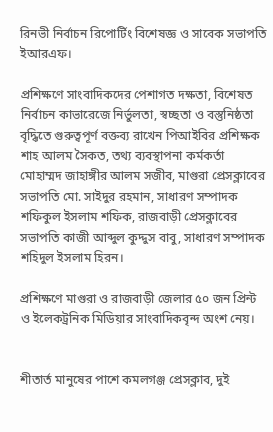রিনভী নির্বাচন রিপোর্টিং বিশেষজ্ঞ ও সাবেক সভাপতি ইআরএফ।

প্রশিক্ষণে সাংবাদিকদের পেশাগত দক্ষতা, বিশেষত নির্বাচন কাভারেজে নির্ভুলতা, স্বচ্ছতা ও বস্তুনিষ্ঠতা বৃদ্ধিতে গুরুত্বপূর্ণ বক্তব্য রাখেন পিআইবির প্রশিক্ষক শাহ আলম সৈকত, তথ্য ব্যবস্থাপনা কর্মকর্তা মোহাম্মদ জাহাঙ্গীর আলম সজীব, মাগুরা প্রেসক্লাবের সভাপতি মো. সাইদুর রহমান, সাধারণ সম্পাদক শফিকুল ইসলাম শফিক, রাজবাড়ী প্রেসক্লাবের সভাপতি কাজী আব্দুল কুদ্দুস বাবু, সাধারণ সম্পাদক শহিদুল ইসলাম হিরন।

প্রশিক্ষণে মাগুরা ও রাজবাড়ী জেলার ৫০ জন প্রিন্ট ও ইলেকট্রনিক মিডিয়ার সাংবাদিকবৃন্দ অংশ নেয়।


শীতার্ত মানুষের পাশে কমলগঞ্জ প্রেসক্লাব, দুই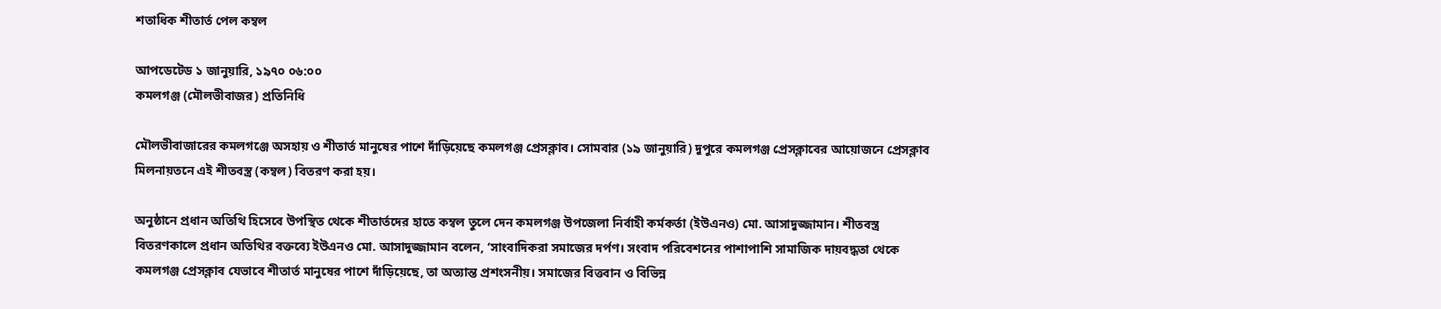শতাধিক শীতার্ত পেল কম্বল

আপডেটেড ১ জানুয়ারি, ১৯৭০ ০৬:০০
কমলগঞ্জ (মৌলভীবাজর) প্রতিনিধি

মৌলভীবাজারের কমলগঞ্জে অসহায় ও শীতার্ত মানুষের পাশে দাঁড়িয়েছে কমলগঞ্জ প্রেসক্লাব। সোমবার (১৯ জানুয়ারি) দুপুরে কমলগঞ্জ প্রেসক্লাবের আয়োজনে প্রেসক্লাব মিলনায়তনে এই শীতবস্ত্র (কম্বল) বিতরণ করা হয়।

অনুষ্ঠানে প্রধান অতিথি হিসেবে উপস্থিত থেকে শীতার্তদের হাতে কম্বল তুলে দেন কমলগঞ্জ উপজেলা নির্বাহী কর্মকর্তা (ইউএনও) মো. আসাদুজ্জামান। শীতবস্ত্র বিতরণকালে প্রধান অতিথির বক্তব্যে ইউএনও মো. আসাদুজ্জামান বলেন, ‘সাংবাদিকরা সমাজের দর্পণ। সংবাদ পরিবেশনের পাশাপাশি সামাজিক দায়বদ্ধতা থেকে কমলগঞ্জ প্রেসক্লাব যেভাবে শীতার্ত মানুষের পাশে দাঁড়িয়েছে, তা অত্যান্ত প্রশংসনীয়। সমাজের বিত্তবান ও বিভিন্ন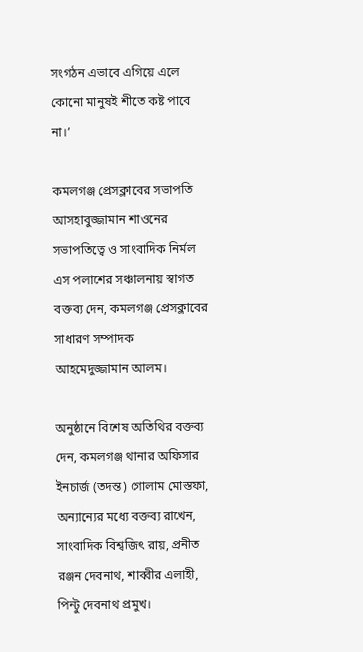সংগঠন এভাবে এগিয়ে এলে কোনো মানুষই শীতে কষ্ট পাবে না।’

কমলগঞ্জ প্রেসক্লাবের সভাপতি আসহাবুজ্জামান শাওনের সভাপতিত্বে ও সাংবাদিক নির্মল এস পলাশের সঞ্চালনায় স্বাগত বক্তব্য দেন, কমলগঞ্জ প্রেসক্লাবের সাধারণ সম্পাদক আহমেদুজ্জামান আলম।

অনুষ্ঠানে বিশেষ অতিথির বক্তব্য দেন, কমলগঞ্জ থানার অফিসার ইনচার্জ (তদন্ত) গোলাম মোস্তফা, অন্যান্যের মধ্যে বক্তব্য রাখেন, সাংবাদিক বিশ্বজিৎ রায়, প্রনীত রঞ্জন দেবনাথ, শাব্বীর এলাহী, পিন্টু দেবনাথ প্রমুখ।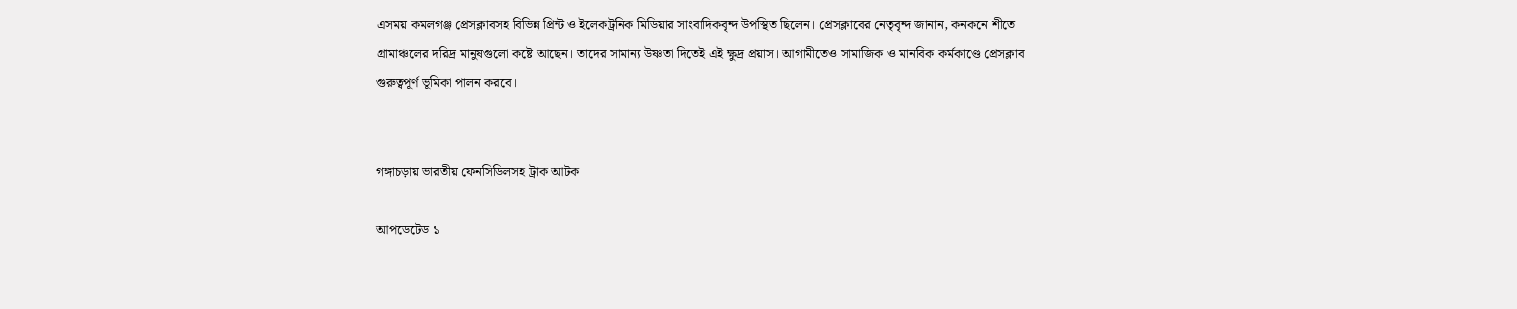এসময় কমলগঞ্জ প্রেসক্লাবসহ বিভিন্ন প্রিন্ট ও ইলেকট্রনিক মিডিয়ার সাংবাদিকবৃন্দ উপস্থিত ছিলেন। প্রেসক্লাবের নেতৃবৃন্দ জানান, কনকনে শীতে গ্রামাঞ্চলের দরিদ্র মানুষগুলো কষ্টে আছেন। তাদের সামান্য উষ্ণতা দিতেই এই ক্ষুদ্র প্রয়াস। আগামীতেও সামাজিক ও মানবিক কর্মকাণ্ডে প্রেসক্লাব গুরুত্বপূর্ণ ভূমিকা পালন করবে।


গঙ্গাচড়ায় ভারতীয় ফেনসিডিলসহ ট্রাক আটক

আপডেটেড ১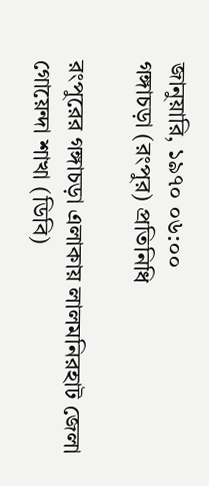জানুয়ারি, ১৯৭০ ০৬:০০
গঙ্গাচড়া (রংপুর) প্রতিনিধি

রংপুরের গঙ্গাচড়া এলাকায় লালমনিরহাট জেলা গোয়েন্দা শাখা (ডিবি)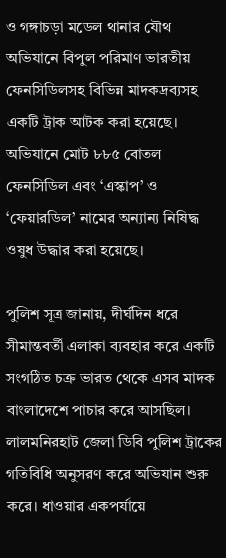ও গঙ্গাচড়া মডেল থানার যৌথ অভিযানে বিপুল পরিমাণ ভারতীয় ফেনসিডিলসহ বিভিন্ন মাদকদ্রব্যসহ একটি ট্রাক আটক করা হয়েছে। অভিযানে মোট ৮৮৫ বোতল ফেনসিডিল এবং ‘এস্কাপ’ ও ‘ফেয়ারডিল’ নামের অন্যান্য নিষিদ্ধ ওষুধ উদ্ধার করা হয়েছে।

পুলিশ সূত্র জানায়, দীর্ঘদিন ধরে সীমান্তবর্তী এলাকা ব্যবহার করে একটি সংগঠিত চক্র ভারত থেকে এসব মাদক বাংলাদেশে পাচার করে আসছিল। লালমনিরহাট জেলা ডিবি পুলিশ ট্রাকের গতিবিধি অনুসরণ করে অভিযান শুরু করে। ধাওয়ার একপর্যায়ে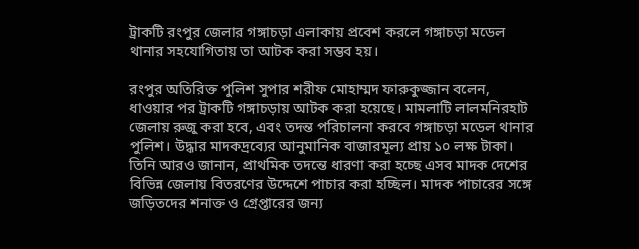ট্রাকটি রংপুর জেলার গঙ্গাচড়া এলাকায় প্রবেশ করলে গঙ্গাচড়া মডেল থানার সহযোগিতায় তা আটক করা সম্ভব হয়।

রংপুর অতিরিক্ত পুলিশ সুপার শরীফ মোহাম্মদ ফারুকুজ্জান বলেন, ধাওয়ার পর ট্রাকটি গঙ্গাচড়ায় আটক করা হয়েছে। মামলাটি লালমনিরহাট জেলায় রুজু করা হবে, এবং তদন্ত পরিচালনা করবে গঙ্গাচড়া মডেল থানার পুলিশ। উদ্ধার মাদকদ্রব্যের আনুমানিক বাজারমূল্য প্রায় ১০ লক্ষ টাকা। তিনি আরও জানান, প্রাথমিক তদন্তে ধারণা করা হচ্ছে এসব মাদক দেশের বিভিন্ন জেলায় বিতরণের উদ্দেশে পাচার করা হচ্ছিল। মাদক পাচারের সঙ্গে জড়িতদের শনাক্ত ও গ্রেপ্তারের জন্য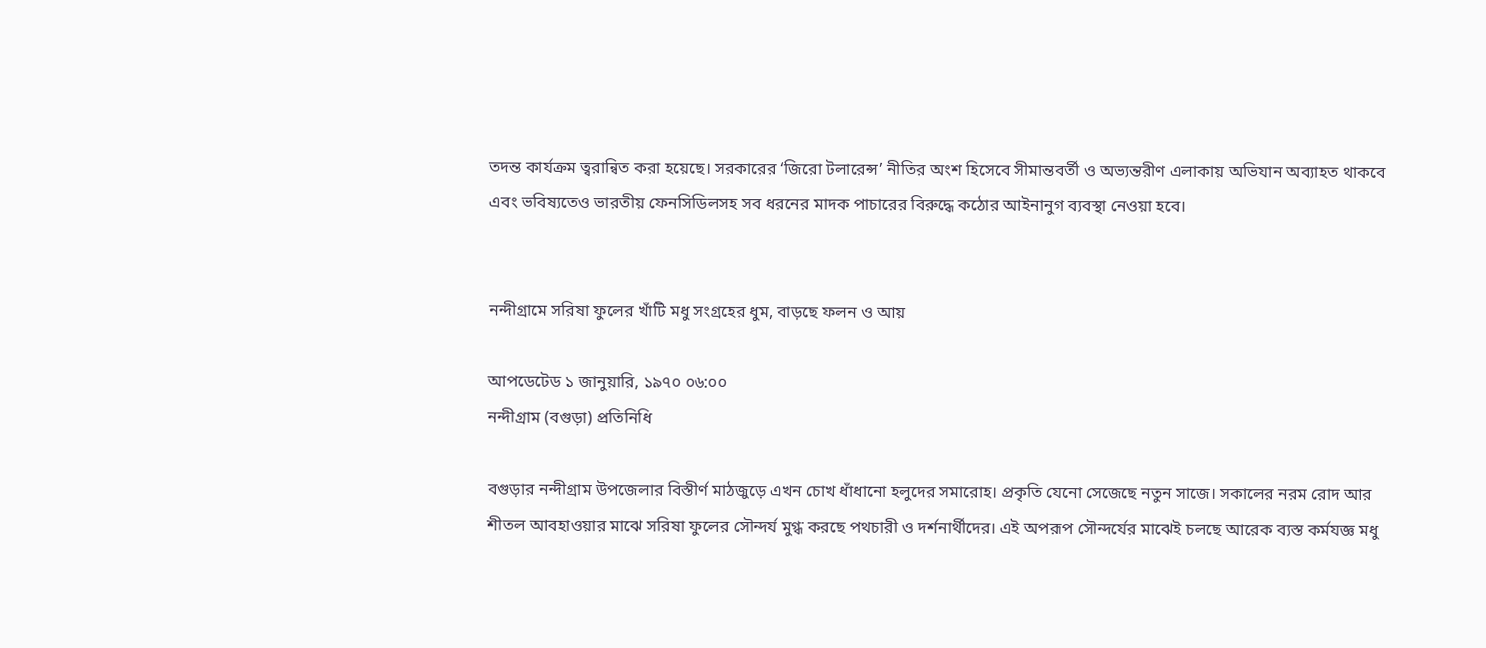তদন্ত কার্যক্রম ত্বরান্বিত করা হয়েছে। সরকারের ‘জিরো টলারেন্স’ নীতির অংশ হিসেবে সীমান্তবর্তী ও অভ্যন্তরীণ এলাকায় অভিযান অব্যাহত থাকবে এবং ভবিষ্যতেও ভারতীয় ফেনসিডিলসহ সব ধরনের মাদক পাচারের বিরুদ্ধে কঠোর আইনানুগ ব্যবস্থা নেওয়া হবে।


নন্দীগ্রামে সরিষা ফুলের খাঁটি মধু সংগ্রহের ধুম, বাড়ছে ফলন ও আয়

আপডেটেড ১ জানুয়ারি, ১৯৭০ ০৬:০০
নন্দীগ্রাম (বগুড়া) প্রতিনিধি

বগুড়ার নন্দীগ্রাম উপজেলার বিস্তীর্ণ মাঠজুড়ে এখন চোখ ধাঁধানো হলুদের সমারোহ। প্রকৃতি যেনো সেজেছে নতুন সাজে। সকালের নরম রোদ আর শীতল আবহাওয়ার মাঝে সরিষা ফুলের সৌন্দর্য মুগ্ধ করছে পথচারী ও দর্শনার্থীদের। এই অপরূপ সৌন্দর্যের মাঝেই চলছে আরেক ব্যস্ত কর্মযজ্ঞ মধু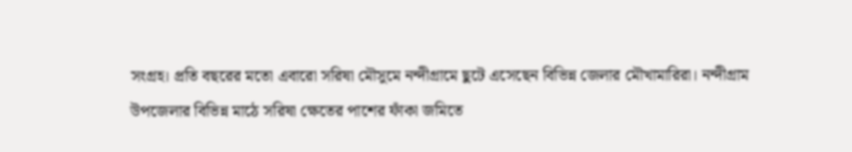সংগ্রহ। প্রতি বছরের মতো এবারো সরিষা মৌসুমে নন্দীগ্রামে ছুটে এসেছেন বিভিন্ন জেলার মৌখামারিরা। নন্দীগ্রাম উপজেলার বিভিন্ন মাঠে সরিষা ক্ষেতের পাশের ফাঁকা জমিতে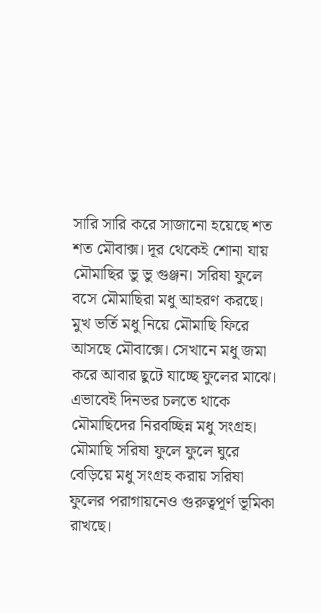সারি সারি করে সাজানো হয়েছে শত শত মৌবাক্স। দূর থেকেই শোনা যায় মৌমাছির ভু ভু গুঞ্জন। সরিষা ফুলে বসে মৌমাছিরা মধু আহরণ করছে। মুখ ভর্তি মধু নিয়ে মৌমাছি ফিরে আসছে মৌবাক্সে। সেখানে মধু জমা করে আবার ছুটে যাচ্ছে ফুলের মাঝে। এভাবেই দিনভর চলতে থাকে মৌমাছিদের নিরবচ্ছিন্ন মধু সংগ্রহ। মৌমাছি সরিষা ফুলে ফুলে ঘুরে বেড়িয়ে মধু সংগ্রহ করায় সরিষা ফুলের পরাগায়নেও গুরুত্বপূর্ণ ভূমিকা রাখছে।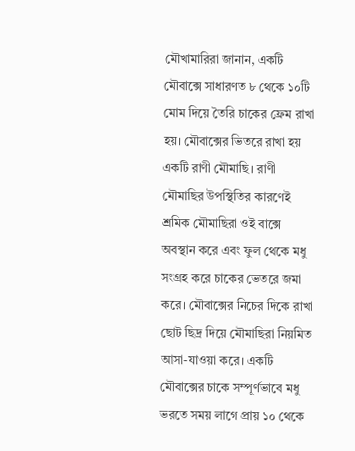মৌখামারিরা জানান, একটি মৌবাক্সে সাধারণত ৮ থেকে ১০টি মোম দিয়ে তৈরি চাকের ফ্রেম রাখা হয়। মৌবাক্সের ভিতরে রাখা হয় একটি রাণী মৌমাছি। রাণী মৌমাছির উপস্থিতির কারণেই শ্রমিক মৌমাছিরা ওই বাক্সে অবস্থান করে এবং ফুল থেকে মধু সংগ্রহ করে চাকের ভেতরে জমা করে। মৌবাক্সের নিচের দিকে রাখা ছোট ছিদ্র দিয়ে মৌমাছিরা নিয়মিত আসা-যাওয়া করে। একটি মৌবাক্সের চাকে সম্পূর্ণভাবে মধু ভরতে সময় লাগে প্রায় ১০ থেকে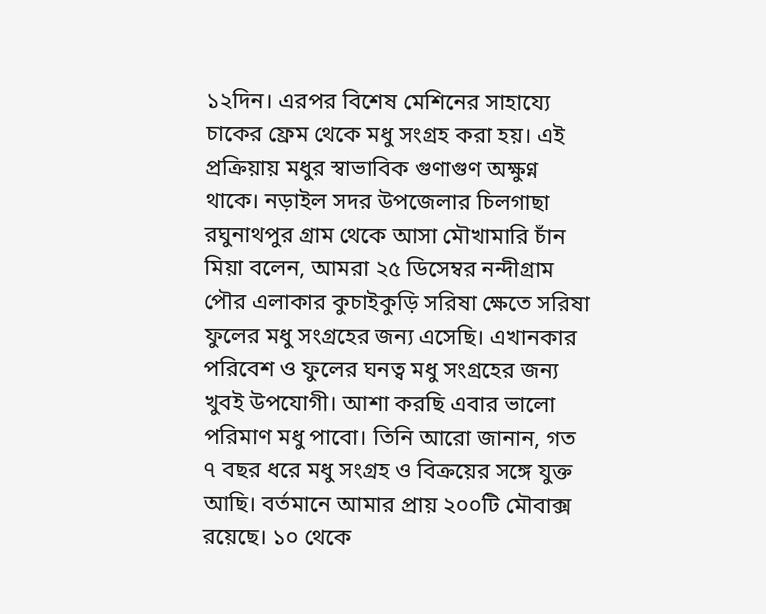১২দিন। এরপর বিশেষ মেশিনের সাহায্যে চাকের ফ্রেম থেকে মধু সংগ্রহ করা হয়। এই প্রক্রিয়ায় মধুর স্বাভাবিক গুণাগুণ অক্ষুণ্ন থাকে। নড়াইল সদর উপজেলার চিলগাছা রঘুনাথপুর গ্রাম থেকে আসা মৌখামারি চাঁন মিয়া বলেন, আমরা ২৫ ডিসেম্বর নন্দীগ্রাম পৌর এলাকার কুচাইকুড়ি সরিষা ক্ষেতে সরিষা ফুলের মধু সংগ্রহের জন্য এসেছি। এখানকার পরিবেশ ও ফুলের ঘনত্ব মধু সংগ্রহের জন্য খুবই উপযোগী। আশা করছি এবার ভালো পরিমাণ মধু পাবো। তিনি আরো জানান, গত ৭ বছর ধরে মধু সংগ্রহ ও বিক্রয়ের সঙ্গে যুক্ত আছি। বর্তমানে আমার প্রায় ২০০টি মৌবাক্স রয়েছে। ১০ থেকে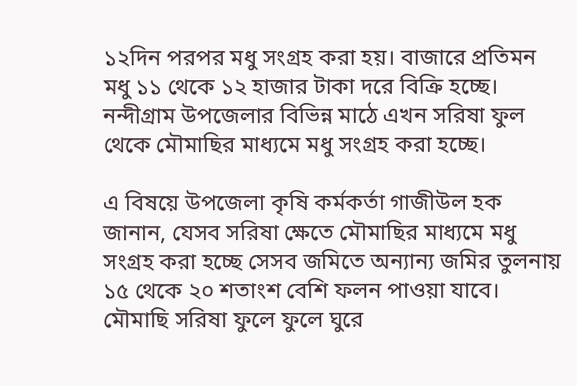১২দিন পরপর মধু সংগ্রহ করা হয়। বাজারে প্রতিমন মধু ১১ থেকে ১২ হাজার টাকা দরে বিক্রি হচ্ছে। নন্দীগ্রাম উপজেলার বিভিন্ন মাঠে এখন সরিষা ফুল থেকে মৌমাছির মাধ্যমে মধু সংগ্রহ করা হচ্ছে।

এ বিষয়ে উপজেলা কৃষি কর্মকর্তা গাজীউল হক জানান, যেসব সরিষা ক্ষেতে মৌমাছির মাধ্যমে মধু সংগ্রহ করা হচ্ছে সেসব জমিতে অন্যান্য জমির তুলনায় ১৫ থেকে ২০ শতাংশ বেশি ফলন পাওয়া যাবে। মৌমাছি সরিষা ফুলে ফুলে ঘুরে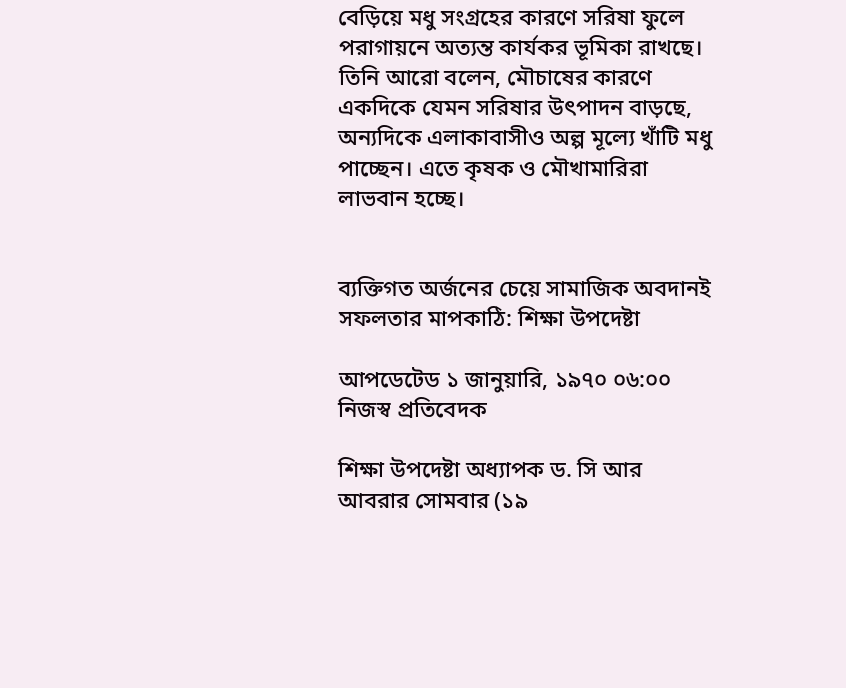বেড়িয়ে মধু সংগ্রহের কারণে সরিষা ফুলে পরাগায়নে অত্যন্ত কার্যকর ভূমিকা রাখছে। তিনি আরো বলেন, মৌচাষের কারণে একদিকে যেমন সরিষার উৎপাদন বাড়ছে, অন্যদিকে এলাকাবাসীও অল্প মূল্যে খাঁটি মধু পাচ্ছেন। এতে কৃষক ও মৌখামারিরা লাভবান হচ্ছে।


ব্যক্তিগত অর্জনের চেয়ে সামাজিক অবদানই সফলতার মাপকাঠি: শিক্ষা উপদেষ্টা

আপডেটেড ১ জানুয়ারি, ১৯৭০ ০৬:০০
নিজস্ব প্রতিবেদক

শিক্ষা উপদেষ্টা অধ্যাপক ড. সি আর আবরার সোমবার (১৯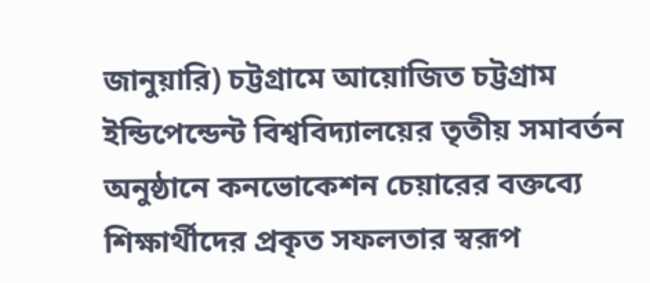জানুয়ারি) চট্টগ্রামে আয়োজিত চট্টগ্রাম ইন্ডিপেন্ডেন্ট বিশ্ববিদ্যালয়ের তৃতীয় সমাবর্তন অনুষ্ঠানে কনভোকেশন চেয়ারের বক্তব্যে শিক্ষার্থীদের প্রকৃত সফলতার স্বরূপ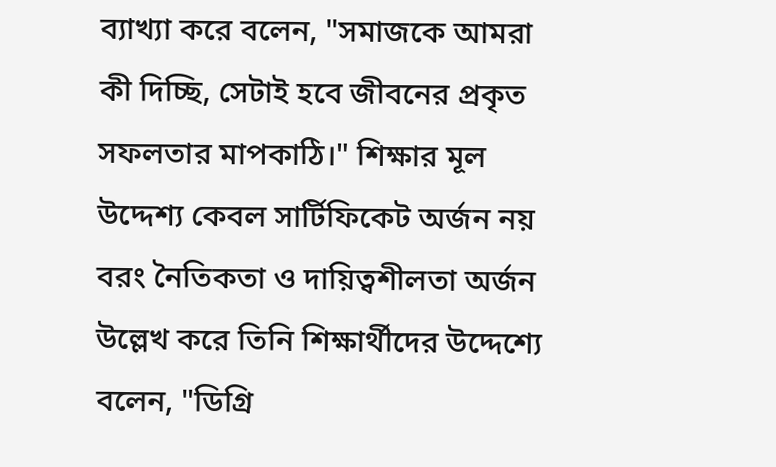ব্যাখ্যা করে বলেন, "সমাজকে আমরা কী দিচ্ছি, সেটাই হবে জীবনের প্রকৃত সফলতার মাপকাঠি।" শিক্ষার মূল উদ্দেশ্য কেবল সার্টিফিকেট অর্জন নয় বরং নৈতিকতা ও দায়িত্বশীলতা অর্জন উল্লেখ করে তিনি শিক্ষার্থীদের উদ্দেশ্যে বলেন, "ডিগ্রি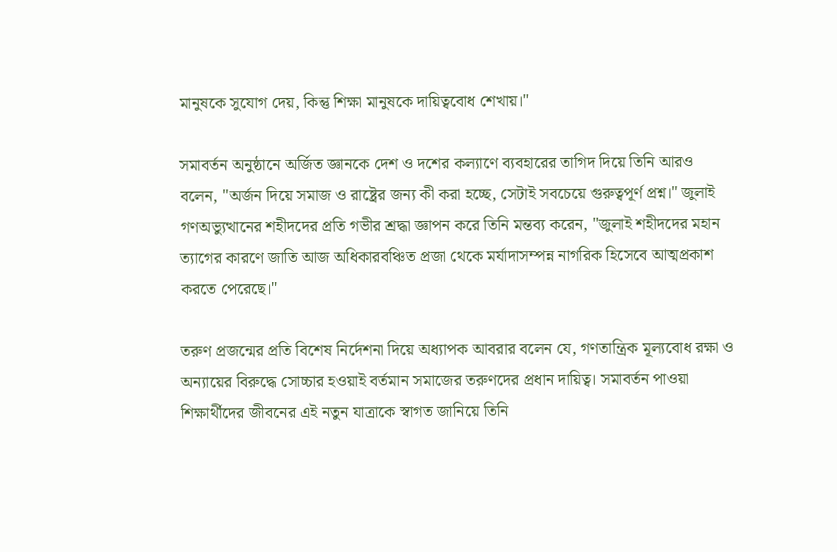মানুষকে সুযোগ দেয়, কিন্তু শিক্ষা মানুষকে দায়িত্ববোধ শেখায়।"

সমাবর্তন অনুষ্ঠানে অর্জিত জ্ঞানকে দেশ ও দশের কল্যাণে ব্যবহারের তাগিদ দিয়ে তিনি আরও বলেন, "অর্জন দিয়ে সমাজ ও রাষ্ট্রের জন্য কী করা হচ্ছে, সেটাই সবচেয়ে গুরুত্বপূর্ণ প্রশ্ন।" জুলাই গণঅভ্যুত্থানের শহীদদের প্রতি গভীর শ্রদ্ধা জ্ঞাপন করে তিনি মন্তব্য করেন, "জুলাই শহীদদের মহান ত্যাগের কারণে জাতি আজ অধিকারবঞ্চিত প্রজা থেকে মর্যাদাসম্পন্ন নাগরিক হিসেবে আত্মপ্রকাশ করতে পেরেছে।"

তরুণ প্রজন্মের প্রতি বিশেষ নির্দেশনা দিয়ে অধ্যাপক আবরার বলেন যে, গণতান্ত্রিক মূল্যবোধ রক্ষা ও অন্যায়ের বিরুদ্ধে সোচ্চার হওয়াই বর্তমান সমাজের তরুণদের প্রধান দায়িত্ব। সমাবর্তন পাওয়া শিক্ষার্থীদের জীবনের এই নতুন যাত্রাকে স্বাগত জানিয়ে তিনি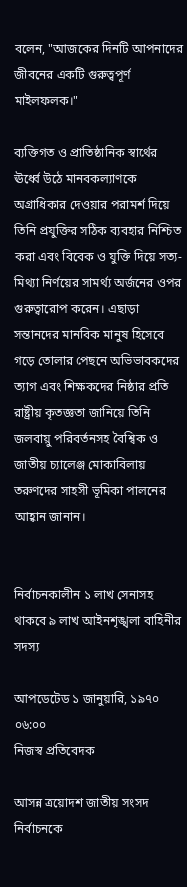বলেন, "আজকের দিনটি আপনাদের জীবনের একটি গুরুত্বপূর্ণ মাইলফলক।"

ব্যক্তিগত ও প্রাতিষ্ঠানিক স্বার্থের ঊর্ধ্বে উঠে মানবকল্যাণকে অগ্রাধিকার দেওয়ার পরামর্শ দিয়ে তিনি প্রযুক্তির সঠিক ব্যবহার নিশ্চিত করা এবং বিবেক ও যুক্তি দিয়ে সত্য-মিথ্যা নির্ণয়ের সামর্থ্য অর্জনের ওপর গুরুত্বারোপ করেন। এছাড়া সন্তানদের মানবিক মানুষ হিসেবে গড়ে তোলার পেছনে অভিভাবকদের ত্যাগ এবং শিক্ষকদের নিষ্ঠার প্রতি রাষ্ট্রীয় কৃতজ্ঞতা জানিয়ে তিনি জলবায়ু পরিবর্তনসহ বৈশ্বিক ও জাতীয় চ্যালেঞ্জ মোকাবিলায় তরুণদের সাহসী ভূমিকা পালনের আহ্বান জানান।


নির্বাচনকালীন ১ লাখ সেনাসহ থাকবে ৯ লাখ আইনশৃঙ্খলা বাহিনীর সদস্য

আপডেটেড ১ জানুয়ারি, ১৯৭০ ০৬:০০
নিজস্ব প্রতিবেদক

আসন্ন ত্রয়োদশ জাতীয় সংসদ নির্বাচনকে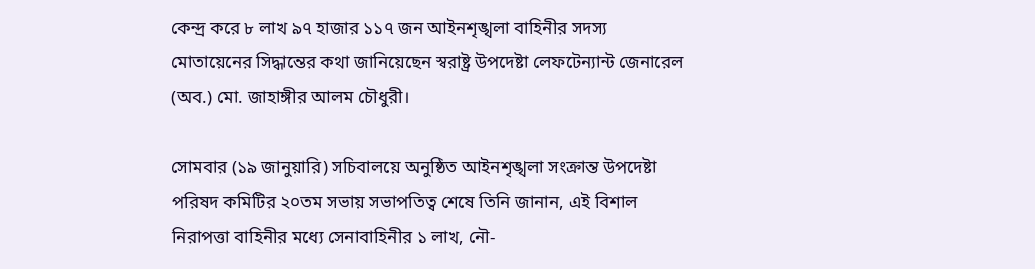কেন্দ্র করে ৮ লাখ ৯৭ হাজার ১১৭ জন আইনশৃঙ্খলা বাহিনীর সদস্য মোতায়েনের সিদ্ধান্তের কথা জানিয়েছেন স্বরাষ্ট্র উপদেষ্টা লেফটেন্যান্ট জেনারেল (অব.) মো. জাহাঙ্গীর আলম চৌধুরী।

সোমবার (১৯ জানুয়ারি) সচিবালয়ে অনুষ্ঠিত আইনশৃঙ্খলা সংক্রান্ত উপদেষ্টা পরিষদ কমিটির ২০তম সভায় সভাপতিত্ব শেষে তিনি জানান, এই বিশাল নিরাপত্তা বাহিনীর মধ্যে সেনাবাহিনীর ১ লাখ, নৌ-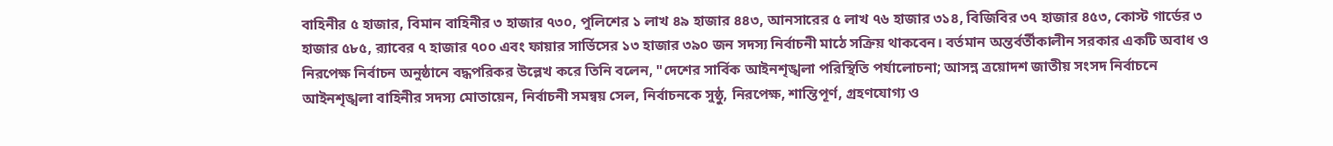বাহিনীর ৫ হাজার, বিমান বাহিনীর ৩ হাজার ৭৩০, পুলিশের ১ লাখ ৪৯ হাজার ৪৪৩, আনসারের ৫ লাখ ৭৬ হাজার ৩১৪, বিজিবির ৩৭ হাজার ৪৫৩, কোস্ট গার্ডের ৩ হাজার ৫৮৫, র‍্যাবের ৭ হাজার ৭০০ এবং ফায়ার সার্ভিসের ১৩ হাজার ৩৯০ জন সদস্য নির্বাচনী মাঠে সক্রিয় থাকবেন। বর্তমান অন্তর্বর্তীকালীন সরকার একটি অবাধ ও নিরপেক্ষ নির্বাচন অনুষ্ঠানে বদ্ধপরিকর উল্লেখ করে তিনি বলেন, "দেশের সার্বিক আইনশৃঙ্খলা পরিস্থিতি পর্যালোচনা; আসন্ন ত্রয়োদশ জাতীয় সংসদ নির্বাচনে আইনশৃঙ্খলা বাহিনীর সদস্য মোতায়েন, নির্বাচনী সমন্বয় সেল, নির্বাচনকে সুষ্ঠু, নিরপেক্ষ, শান্তিপূর্ণ, গ্রহণযোগ্য ও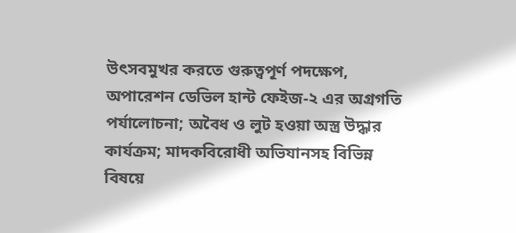উৎসবমুখর করতে গুরুত্বপূর্ণ পদক্ষেপ, অপারেশন ডেভিল হান্ট ফেইজ-২ এর অগ্রগতি পর্যালোচনা; অবৈধ ও লুট হওয়া অস্ত্র উদ্ধার কার্যক্রম; মাদকবিরোধী অভিযানসহ বিভিন্ন বিষয়ে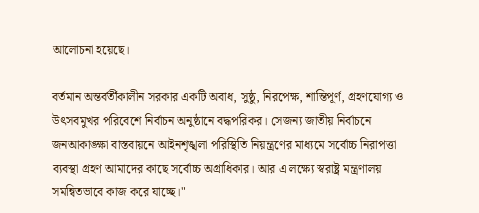আলোচনা হয়েছে।

বর্তমান অন্তর্বর্তীকালীন সরকার একটি অবাধ, সুষ্ঠু, নিরপেক্ষ, শান্তিপূর্ণ, গ্রহণযোগ্য ও উৎসবমুখর পরিবেশে নির্বাচন অনুষ্ঠানে বদ্ধপরিকর। সেজন্য জাতীয় নির্বাচনে জনআকাঙ্ক্ষা বাস্তবায়নে আইনশৃঙ্খলা পরিস্থিতি নিয়ন্ত্রণের মাধ্যমে সর্বোচ্চ নিরাপত্তা ব্যবস্থা গ্রহণ আমাদের কাছে সর্বোচ্চ অগ্রাধিকার। আর এ লক্ষ্যে স্বরাষ্ট্র মন্ত্রণালয় সমন্বিতভাবে কাজ করে যাচ্ছে।"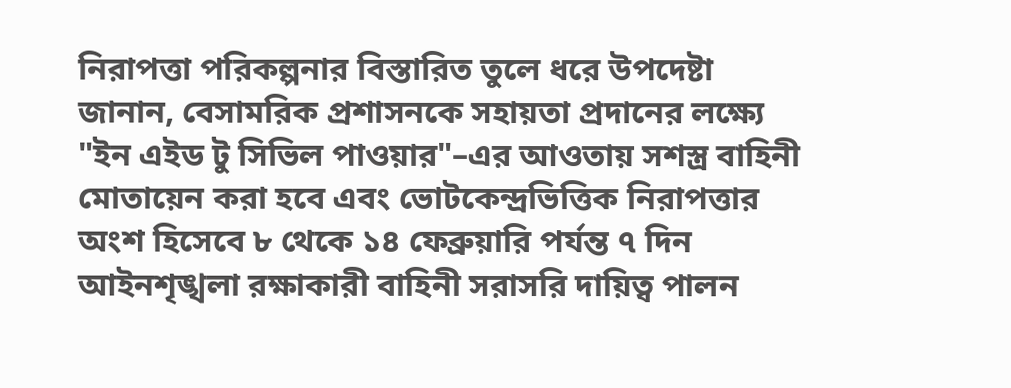নিরাপত্তা পরিকল্পনার বিস্তারিত তুলে ধরে উপদেষ্টা জানান, বেসামরিক প্রশাসনকে সহায়তা প্রদানের লক্ষ্যে "ইন এইড টু সিভিল পাওয়ার"–এর আওতায় সশস্ত্র বাহিনী মোতায়েন করা হবে এবং ভোটকেন্দ্রভিত্তিক নিরাপত্তার অংশ হিসেবে ৮ থেকে ১৪ ফেব্রুয়ারি পর্যন্ত ৭ দিন আইনশৃঙ্খলা রক্ষাকারী বাহিনী সরাসরি দায়িত্ব পালন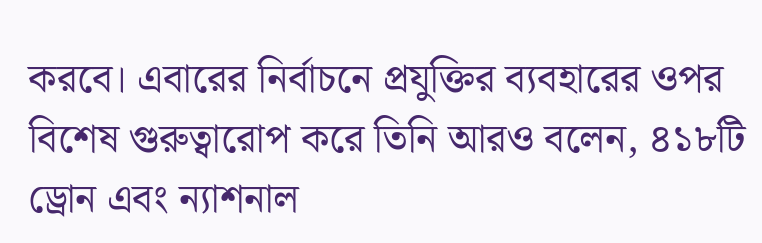করবে। এবারের নির্বাচনে প্রযুক্তির ব্যবহারের ওপর বিশেষ গুরুত্বারোপ করে তিনি আরও বলেন, ৪১৮টি ড্রোন এবং ন্যাশনাল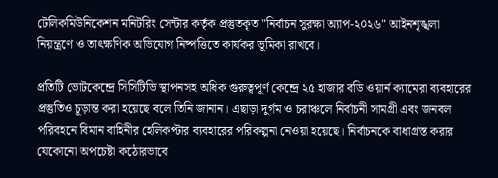টেলিকমিউনিকেশন মনিটরিং সেন্টার কর্তৃক প্রস্তুতকৃত "নির্বাচন সুরক্ষা অ্যাপ-২০২৬" আইনশৃঙ্খলা নিয়ন্ত্রণে ও তাৎক্ষণিক অভিযোগ নিষ্পত্তিতে কার্যকর ভূমিকা রাখবে।

প্রতিটি ভোটকেন্দ্রে সিসিটিভি স্থাপনসহ অধিক গুরুত্বপূর্ণ কেন্দ্রে ২৫ হাজার বডি ওয়ার্ন ক্যামেরা ব্যবহারের প্রস্তুতিও চূড়ান্ত করা হয়েছে বলে তিনি জানান। এছাড়া দুর্গম ও চরাঞ্চলে নির্বাচনী সামগ্রী এবং জনবল পরিবহনে বিমান বাহিনীর হেলিকপ্টার ব্যবহারের পরিকল্পনা নেওয়া হয়েছে। নির্বাচনকে বাধাগ্রস্ত করার যেকোনো অপচেষ্টা কঠোরভাবে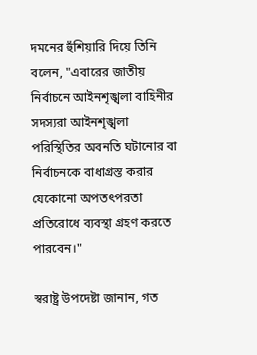দমনের হুঁশিয়ারি দিয়ে তিনি বলেন, "এবারের জাতীয় নির্বাচনে আইনশৃঙ্খলা বাহিনীর সদস্যরা আইনশৃঙ্খলা পরিস্থিতির অবনতি ঘটানোর বা নির্বাচনকে বাধাগ্রস্ত করার যেকোনো অপতৎপরতা প্রতিরোধে ব্যবস্থা গ্রহণ করতে পারবেন।"

স্বরাষ্ট্র উপদেষ্টা জানান, গত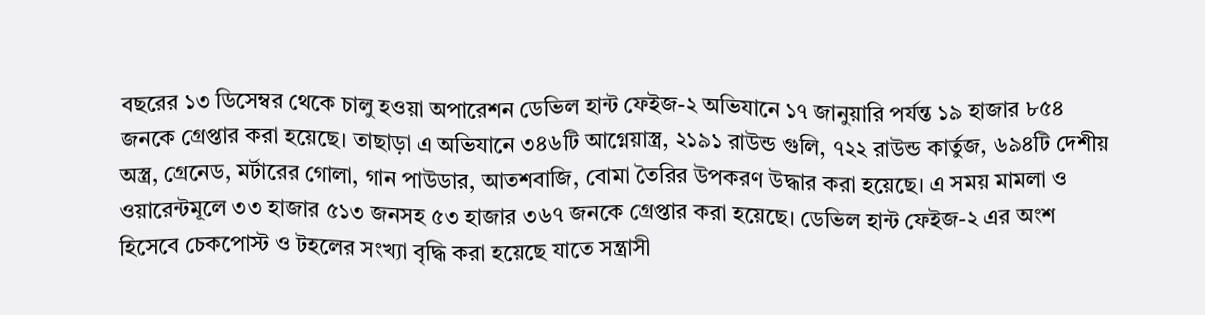বছরের ১৩ ডিসেম্বর থেকে চালু হওয়া অপারেশন ডেভিল হান্ট ফেইজ-২ অভিযানে ১৭ জানুয়ারি পর্যন্ত ১৯ হাজার ৮৫৪ জনকে গ্রেপ্তার করা হয়েছে। তাছাড়া এ অভিযানে ৩৪৬টি আগ্নেয়াস্ত্র, ২১৯১ রাউন্ড গুলি, ৭২২ রাউন্ড কার্তুজ, ৬৯৪টি দেশীয় অস্ত্র, গ্রেনেড, মর্টারের গোলা, গান পাউডার, আতশবাজি, বোমা তৈরির উপকরণ উদ্ধার করা হয়েছে। এ সময় মামলা ও ওয়ারেন্টমূলে ৩৩ হাজার ৫১৩ জনসহ ৫৩ হাজার ৩৬৭ জনকে গ্রেপ্তার করা হয়েছে। ডেভিল হান্ট ফেইজ-২ এর অংশ হিসেবে চেকপোস্ট ও টহলের সংখ্যা বৃদ্ধি করা হয়েছে যাতে সন্ত্রাসী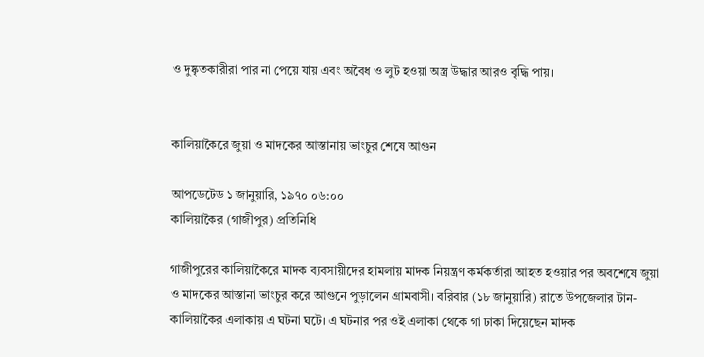ও দুষ্কৃতকারীরা পার না পেয়ে যায় এবং অবৈধ ও লুট হওয়া অস্ত্র উদ্ধার আরও বৃদ্ধি পায়।


কালিয়াকৈরে জুয়া ও মাদকের আস্তানায় ভাংচুর শেষে আগুন

আপডেটেড ১ জানুয়ারি, ১৯৭০ ০৬:০০
কালিয়াকৈর (গাজীপুর) প্রতিনিধি

গাজীপুরের কালিয়াকৈরে মাদক ব্যবসায়ীদের হামলায় মাদক নিয়ন্ত্রণ কর্মকর্তারা আহত হওয়ার পর অবশেষে জুয়া ও মাদকের আস্তানা ভাংচুর করে আগুনে পুড়ালেন গ্রামবাসী। বরিবার (১৮ জানুয়ারি) রাতে উপজেলার টান-কালিয়াকৈর এলাকায় এ ঘটনা ঘটে। এ ঘটনার পর ওই এলাকা থেকে গা ঢাকা দিয়েছেন মাদক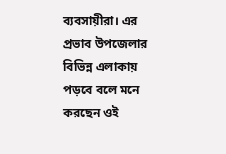ব্যবসায়ীরা। এর প্রভাব উপজেলার বিভিন্ন এলাকায় পড়বে বলে মনে করছেন ওই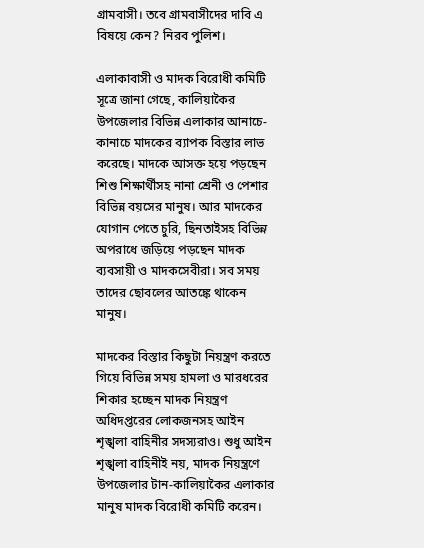গ্রামবাসী। তবে গ্রামবাসীদের দাবি এ বিষয়ে কেন? নিরব পুলিশ।

এলাকাবাসী ও মাদক বিরোধী কমিটি সূত্রে জানা গেছে, কালিয়াকৈর উপজেলার বিভিন্ন এলাকার আনাচে-কানাচে মাদকের ব্যাপক বিস্তার লাভ করেছে। মাদকে আসক্ত হয়ে পড়ছেন শিশু শিক্ষার্থীসহ নানা শ্রেনী ও পেশার বিভিন্ন বয়সের মানুষ। আর মাদকের যোগান পেতে চুরি, ছিনতাইসহ বিভিন্ন অপরাধে জড়িয়ে পড়ছেন মাদক ব্যবসায়ী ও মাদকসেবীরা। সব সময় তাদের ছোবলের আতঙ্কে থাকেন মানুষ।

মাদকের বিস্তার কিছুটা নিয়ন্ত্রণ করতে গিয়ে বিভিন্ন সময় হামলা ও মারধরের শিকার হচ্ছেন মাদক নিয়ন্ত্রণ অধিদপ্তরের লোকজনসহ আইন শৃঙ্খলা বাহিনীর সদস্যরাও। শুধু আইন শৃঙ্খলা বাহিনীই নয়, মাদক নিয়ন্ত্রণে উপজেলার টান-কালিয়াকৈর এলাকার মানুষ মাদক বিরোধী কমিটি করেন।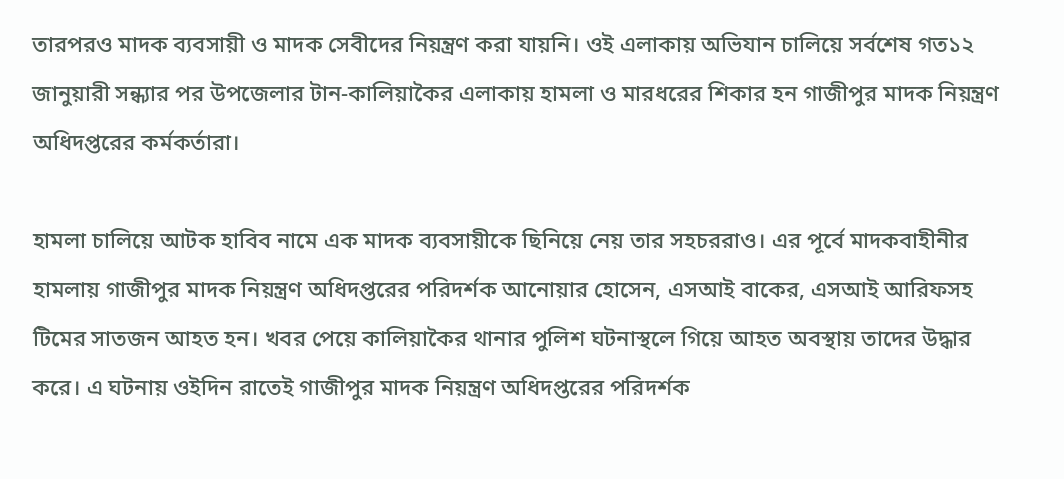তারপরও মাদক ব্যবসায়ী ও মাদক সেবীদের নিয়ন্ত্রণ করা যায়নি। ওই এলাকায় অভিযান চালিয়ে সর্বশেষ গত১২ জানুয়ারী সন্ধ্যার পর উপজেলার টান-কালিয়াকৈর এলাকায় হামলা ও মারধরের শিকার হন গাজীপুর মাদক নিয়ন্ত্রণ অধিদপ্তরের কর্মকর্তারা।

হামলা চালিয়ে আটক হাবিব নামে এক মাদক ব্যবসায়ীকে ছিনিয়ে নেয় তার সহচররাও। এর পূর্বে মাদকবাহীনীর হামলায় গাজীপুর মাদক নিয়ন্ত্রণ অধিদপ্তরের পরিদর্শক আনোয়ার হোসেন, এসআই বাকের, এসআই আরিফসহ টিমের সাতজন আহত হন। খবর পেয়ে কালিয়াকৈর থানার পুলিশ ঘটনাস্থলে গিয়ে আহত অবস্থায় তাদের উদ্ধার করে। এ ঘটনায় ওইদিন রাতেই গাজীপুর মাদক নিয়ন্ত্রণ অধিদপ্তরের পরিদর্শক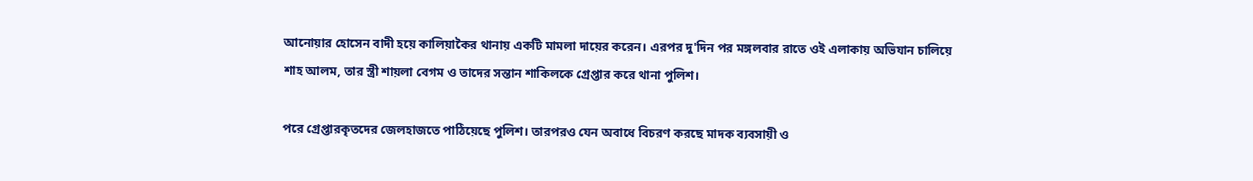আনোয়ার হোসেন বাদী হয়ে কালিয়াকৈর থানায় একটি মামলা দায়ের করেন। এরপর দু'দিন পর মঙ্গলবার রাতে ওই এলাকায় অভিযান চালিয়ে শাহ আলম, তার স্ত্রী শায়লা বেগম ও তাদের সন্তান শাকিলকে গ্রেপ্তার করে থানা পুলিশ।

পরে গ্রেপ্তারকৃতদের জেলহাজতে পাঠিয়েছে পুলিশ। তারপরও যেন অবাধে বিচরণ করছে মাদক ব্যবসায়ী ও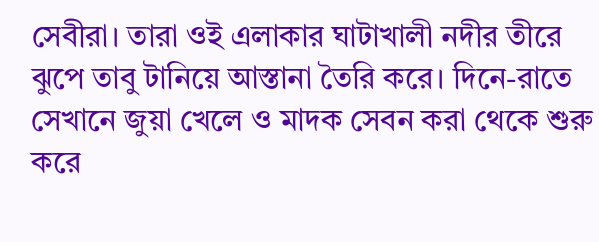সেবীরা। তারা ওই এলাকার ঘাটাখালী নদীর তীরে ঝুপে তাবু টানিয়ে আস্তানা তৈরি করে। দিনে-রাতে সেখানে জুয়া খেলে ও মাদক সেবন করা থেকে শুরু করে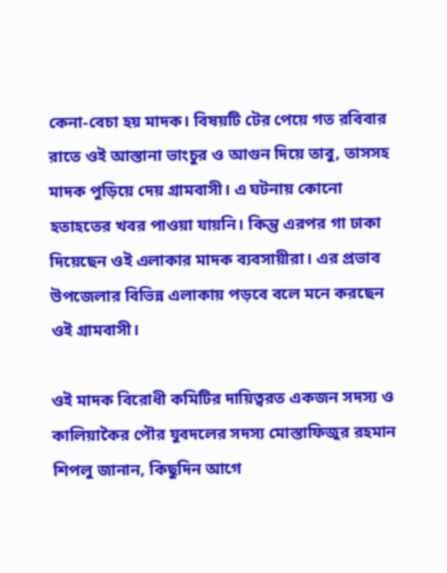কেনা-বেচা হয় মাদক। বিষয়টি টের পেয়ে গত রবিবার রাতে ওই আস্তানা ভাংচুর ও আগুন দিয়ে তাবু, তাসসহ মাদক পুড়িয়ে দেয় গ্রামবাসী। এ ঘটনায় কোনো হতাহতের খবর পাওয়া যায়নি। কিন্তু এরপর গা ঢাকা দিয়েছেন ওই এলাকার মাদক ব্যবসায়ীরা। এর প্রভাব উপজেলার বিভিন্ন এলাকায় পড়বে বলে মনে করছেন ওই গ্রামবাসী।

ওই মাদক বিরোধী কমিটির দায়িত্বরত একজন সদস্য ও কালিয়াকৈর পৌর যুবদলের সদস্য মোস্তাফিজুর রহমান শিপলু জানান, কিছুদিন আগে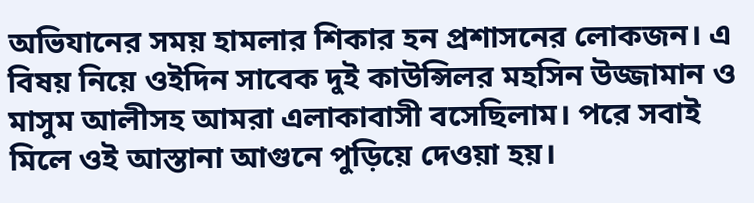অভিযানের সময় হামলার শিকার হন প্রশাসনের লোকজন। এ বিষয় নিয়ে ওইদিন সাবেক দুই কাউন্সিলর মহসিন উজ্জামান ও মাসুম আলীসহ আমরা এলাকাবাসী বসেছিলাম। পরে সবাই মিলে ওই আস্তানা আগুনে পুড়িয়ে দেওয়া হয়।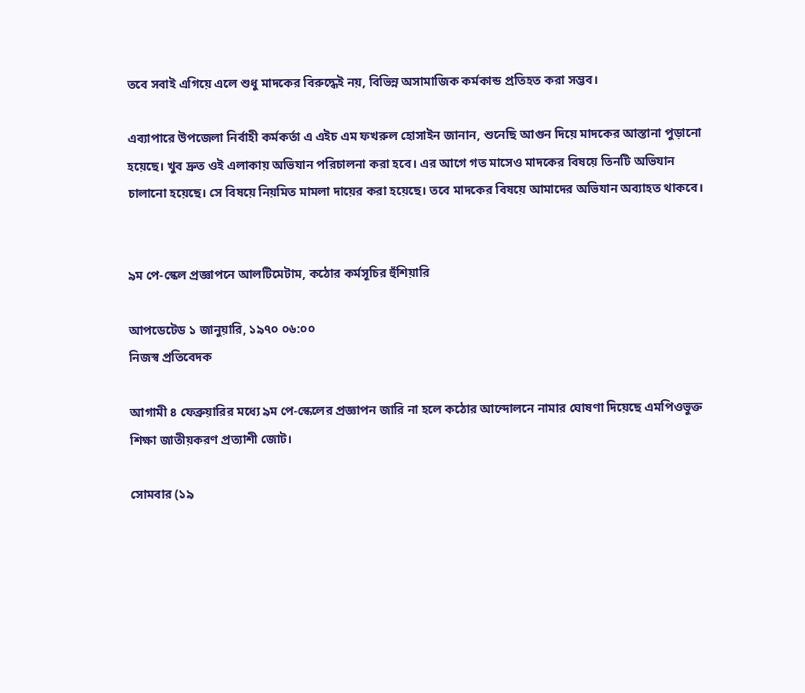তবে সবাই এগিয়ে এলে শুধু মাদকের বিরুদ্ধেই নয়, বিভিন্ন অসামাজিক কর্মকান্ড প্রতিহত করা সম্ভব।

এব্যাপারে উপজেলা নির্বাহী কর্মকর্তা এ এইচ এম ফখরুল হোসাইন জানান, শুনেছি আগুন দিয়ে মাদকের আস্তানা পুড়ানো হয়েছে। খুব দ্রুত ওই এলাকায় অভিযান পরিচালনা করা হবে। এর আগে গত মাসেও মাদকের বিষয়ে তিনটি অভিযান চালানো হয়েছে। সে বিষয়ে নিয়মিত মামলা দায়ের করা হয়েছে। তবে মাদকের বিষয়ে আমাদের অভিযান অব্যাহত থাকবে।


৯ম পে-স্কেল প্রজ্ঞাপনে আলটিমেটাম, কঠোর কর্মসূচির হুঁশিয়ারি

আপডেটেড ১ জানুয়ারি, ১৯৭০ ০৬:০০
নিজস্ব প্রতিবেদক

আগামী ৪ ফেব্রুয়ারির মধ্যে ৯ম পে-স্কেলের প্রজ্ঞাপন জারি না হলে কঠোর আন্দোলনে নামার ঘোষণা দিয়েছে এমপিওভুক্ত শিক্ষা জাতীয়করণ প্রত্যাশী জোট।

সোমবার (১৯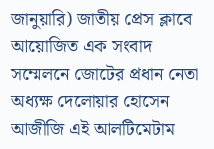জানুয়ারি) জাতীয় প্রেস ক্লাবে আয়োজিত এক সংবাদ সম্মেলনে জোটের প্রধান নেতা অধ্যক্ষ দেলোয়ার হোসেন আজীজি এই আলটিমেটাম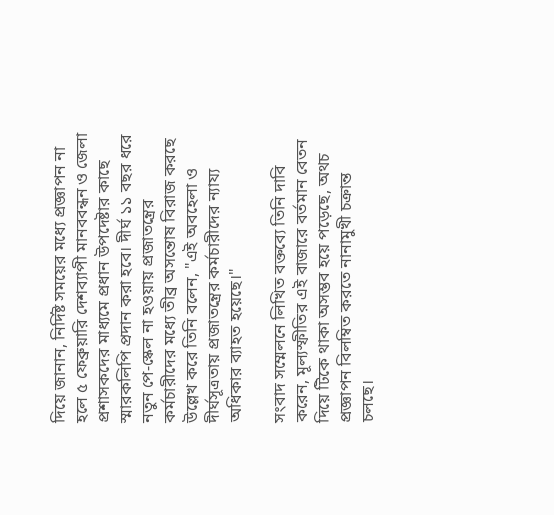দিয়ে জানান, নির্দিষ্ট সময়ের মধ্যে প্রজ্ঞাপন না হলে ৫ ফেব্রুয়ারি দেশব্যাপী মানববন্ধন ও জেলা প্রশাসকদের মাধ্যমে প্রধান উপদেষ্টার কাছে স্মারকলিপি প্রদান করা হবে। দীর্ঘ ১১ বছর ধরে নতুন পে-স্কেল না হওয়ায় প্রজাতন্ত্রের কর্মচারীদের মধ্যে তীব্র অসন্তোষ বিরাজ করছে উল্লেখ করে তিনি বলেন, "এই অবহেলা ও দীর্ঘসূত্রতায় প্রজাতন্ত্রের কর্মচারীদের ন্যায্য অধিকার ব্যাহত হয়েছে।"

সংবাদ সম্মেলনে লিখিত বক্তব্যে তিনি দাবি করেন, মূল্যস্ফীতির এই বাজারে বর্তমান বেতন দিয়ে টিকে থাকা অসম্ভব হয়ে পড়েছে, অথচ প্রজ্ঞাপন বিলম্বিত করতে নানামুখী চক্রান্ত চলছে।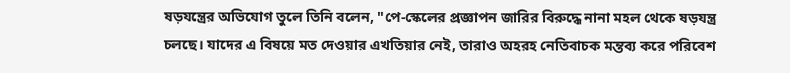ষড়যন্ত্রের অভিযোগ তুলে তিনি বলেন, "পে-স্কেলের প্রজ্ঞাপন জারির বিরুদ্ধে নানা মহল থেকে ষড়যন্ত্র চলছে। যাদের এ বিষয়ে মত দেওয়ার এখতিয়ার নেই, তারাও অহরহ নেতিবাচক মন্তব্য করে পরিবেশ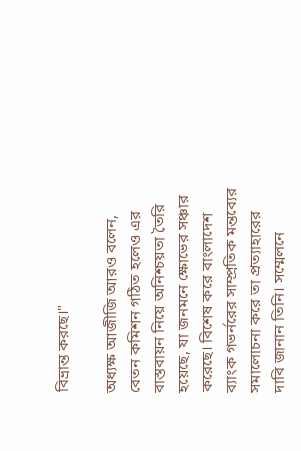বিভ্রান্ত করছে।"

অধ্যক্ষ আজীজি আরও বলেন, বেতন কমিশন গঠিত হলেও এর বাস্তবায়ন নিয়ে অনিশ্চয়তা তৈরি হয়েছে, যা জনমনে ক্ষোভের সঞ্চার করেছে। বিশেষ করে বাংলাদেশ ব্যাংক গভর্নরের সাম্প্রতিক মন্তব্যের সমালোচনা করে তা প্রত্যাহারের দাবি জানান তিনি। সম্মেলনে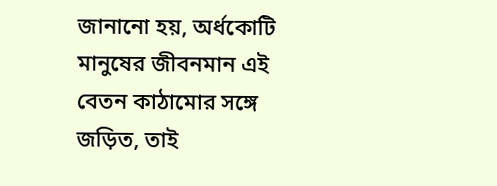জানানো হয়, অর্ধকোটি মানুষের জীবনমান এই বেতন কাঠামোর সঙ্গে জড়িত, তাই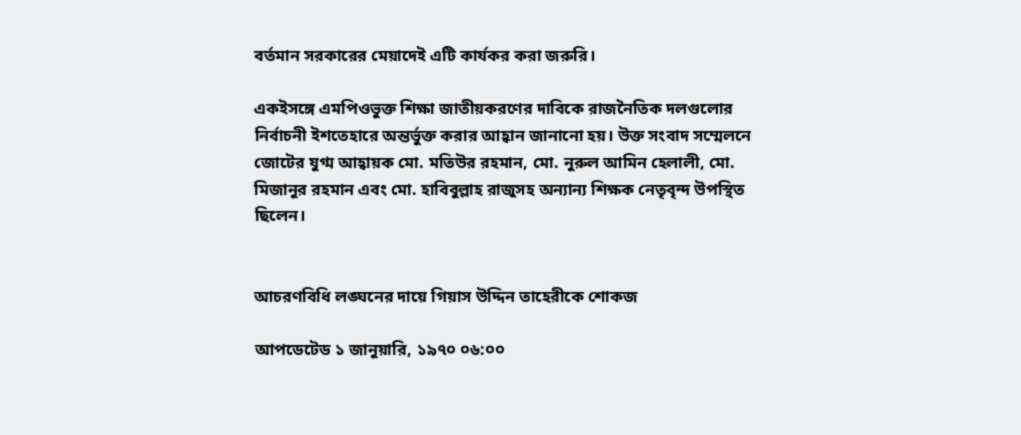বর্তমান সরকারের মেয়াদেই এটি কার্যকর করা জরুরি।

একইসঙ্গে এমপিওভুক্ত শিক্ষা জাতীয়করণের দাবিকে রাজনৈতিক দলগুলোর নির্বাচনী ইশতেহারে অন্তর্ভুক্ত করার আহ্বান জানানো হয়। উক্ত সংবাদ সম্মেলনে জোটের যুগ্ম আহ্বায়ক মো. মতিউর রহমান, মো. নুরুল আমিন হেলালী, মো. মিজানুর রহমান এবং মো. হাবিবুল্লাহ রাজুসহ অন্যান্য শিক্ষক নেতৃবৃন্দ উপস্থিত ছিলেন।


আচরণবিধি লঙ্ঘনের দায়ে গিয়াস উদ্দিন তাহেরীকে শোকজ

আপডেটেড ১ জানুয়ারি, ১৯৭০ ০৬:০০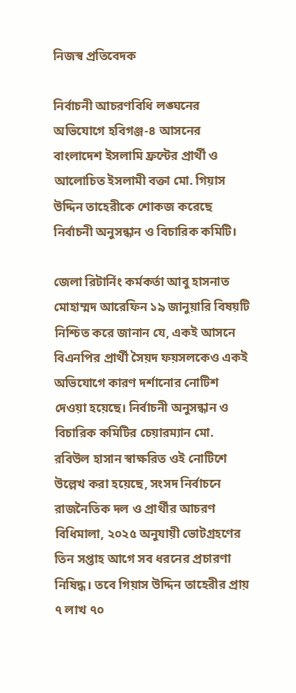নিজস্ব প্রতিবেদক

নির্বাচনী আচরণবিধি লঙ্ঘনের অভিযোগে হবিগঞ্জ-৪ আসনের বাংলাদেশ ইসলামি ফ্রন্টের প্রার্থী ও আলোচিত ইসলামী বক্তা মো. গিয়াস উদ্দিন তাহেরীকে শোকজ করেছে নির্বাচনী অনুসন্ধান ও বিচারিক কমিটি।

জেলা রিটার্নিং কর্মকর্তা আবু হাসনাত মোহাম্মদ আরেফিন ১৯ জানুয়ারি বিষয়টি নিশ্চিত করে জানান যে, একই আসনে বিএনপির প্রার্থী সৈয়দ ফয়সলকেও একই অভিযোগে কারণ দর্শানোর নোটিশ দেওয়া হয়েছে। নির্বাচনী অনুসন্ধান ও বিচারিক কমিটির চেয়ারম্যান মো. রবিউল হাসান স্বাক্ষরিত ওই নোটিশে উল্লেখ করা হয়েছে, সংসদ নির্বাচনে রাজনৈতিক দল ও প্রার্থীর আচরণ বিধিমালা, ২০২৫ অনুযায়ী ভোটগ্রহণের তিন সপ্তাহ আগে সব ধরনের প্রচারণা নিষিদ্ধ। তবে গিয়াস উদ্দিন তাহেরীর প্রায় ৭ লাখ ৭০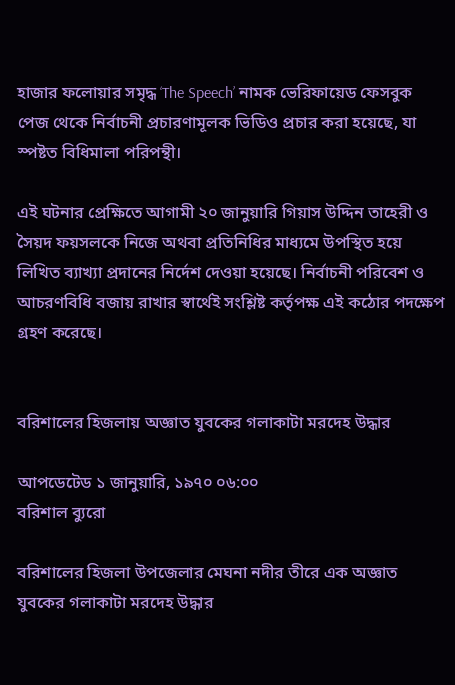হাজার ফলোয়ার সমৃদ্ধ ‘The Speech’ নামক ভেরিফায়েড ফেসবুক পেজ থেকে নির্বাচনী প্রচারণামূলক ভিডিও প্রচার করা হয়েছে, যা স্পষ্টত বিধিমালা পরিপন্থী।

এই ঘটনার প্রেক্ষিতে আগামী ২০ জানুয়ারি গিয়াস উদ্দিন তাহেরী ও সৈয়দ ফয়সলকে নিজে অথবা প্রতিনিধির মাধ্যমে উপস্থিত হয়ে লিখিত ব্যাখ্যা প্রদানের নির্দেশ দেওয়া হয়েছে। নির্বাচনী পরিবেশ ও আচরণবিধি বজায় রাখার স্বার্থেই সংশ্লিষ্ট কর্তৃপক্ষ এই কঠোর পদক্ষেপ গ্রহণ করেছে।


বরিশালের হিজলায় অজ্ঞাত যুবকের গলাকাটা মরদেহ উদ্ধার

আপডেটেড ১ জানুয়ারি, ১৯৭০ ০৬:০০
বরিশাল ব্যুরো

বরিশালের হিজলা উপজেলার মেঘনা নদীর তীরে এক অজ্ঞাত যুবকের গলাকাটা মরদেহ উদ্ধার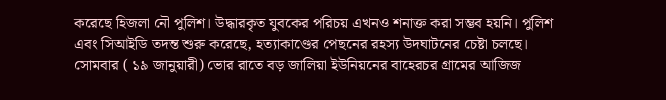করেছে হিজলা নৌ পুলিশ। উদ্ধারকৃত যুবকের পরিচয় এখনও শনাক্ত করা সম্ভব হয়নি। পুলিশ এবং সিআইডি তদন্ত শুরু করেছে, হত্যাকাণ্ডের পেছনের রহস্য উদঘাটনের চেষ্টা চলছে।
সোমবার ( ১৯ জানুয়ারী) ভোর রাতে বড় জালিয়া ইউনিয়নের বাহেরচর গ্রামের আজিজ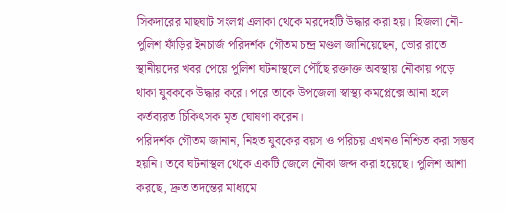সিকদারের মাছঘাট সংলগ্ন এলাকা থেকে মরদেহটি উদ্ধার করা হয়। হিজলা নৌ-পুলিশ ফাঁড়ির ইনচার্জ পরিদর্শক গৌতম চন্দ্র মণ্ডল জানিয়েছেন, ভোর রাতে স্থানীয়দের খবর পেয়ে পুলিশ ঘটনাস্থলে পৌঁছে রক্তাক্ত অবস্থায় নৌকায় পড়ে থাকা যুবককে উদ্ধার করে। পরে তাকে উপজেলা স্বাস্থ্য কমপ্লেক্সে আনা হলে কর্তব্যরত চিকিৎসক মৃত ঘোষণা করেন।
পরিদর্শক গৌতম জানান, নিহত যুবকের বয়স ও পরিচয় এখনও নিশ্চিত করা সম্ভব হয়নি। তবে ঘটনাস্থল থেকে একটি জেলে নৌকা জব্দ করা হয়েছে। পুলিশ আশা করছে, দ্রুত তদন্তের মাধ্যমে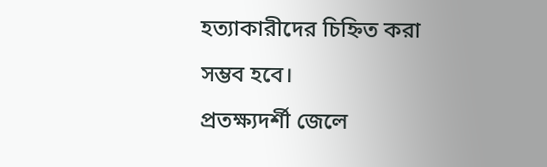হত্যাকারীদের চিহ্নিত করা সম্ভব হবে।
প্রতক্ষ্যদর্শী জেলে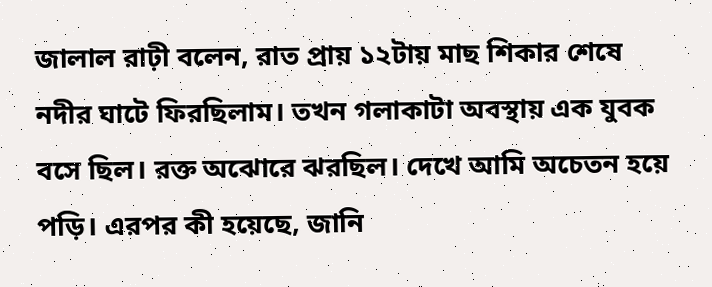জালাল রাঢ়ী বলেন, রাত প্রায় ১২টায় মাছ শিকার শেষে নদীর ঘাটে ফিরছিলাম। তখন গলাকাটা অবস্থায় এক যুবক বসে ছিল। রক্ত অঝোরে ঝরছিল। দেখে আমি অচেতন হয়ে পড়ি। এরপর কী হয়েছে, জানি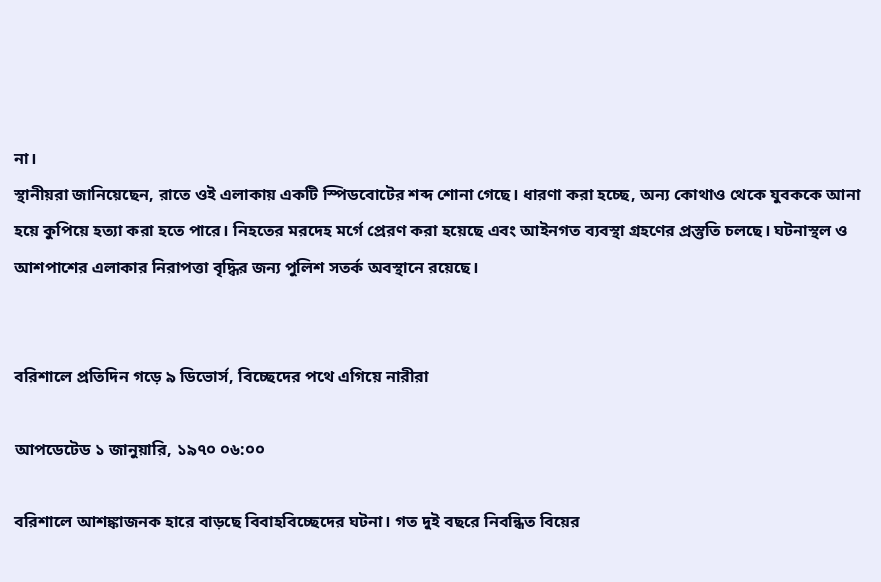না।
স্থানীয়রা জানিয়েছেন, রাতে ওই এলাকায় একটি স্পিডবোটের শব্দ শোনা গেছে। ধারণা করা হচ্ছে, অন্য কোথাও থেকে যুবককে আনা হয়ে কুপিয়ে হত্যা করা হতে পারে। নিহতের মরদেহ মর্গে প্রেরণ করা হয়েছে এবং আইনগত ব্যবস্থা গ্রহণের প্রস্তুতি চলছে। ঘটনাস্থল ও আশপাশের এলাকার নিরাপত্তা বৃদ্ধির জন্য পুলিশ সতর্ক অবস্থানে রয়েছে।


বরিশালে প্রতিদিন গড়ে ৯ ডিভোর্স, বিচ্ছেদের পথে এগিয়ে নারীরা

আপডেটেড ১ জানুয়ারি, ১৯৭০ ০৬:০০

বরিশালে আশঙ্কাজনক হারে বাড়ছে বিবাহবিচ্ছেদের ঘটনা। গত দুই বছরে নিবন্ধিত বিয়ের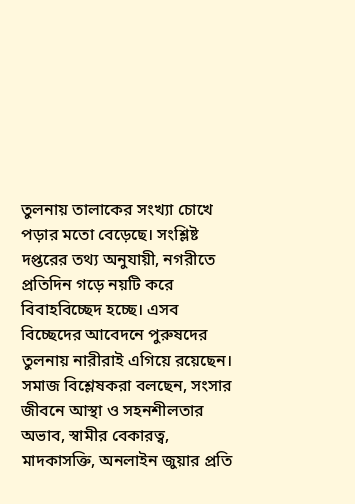তুলনায় তালাকের সংখ্যা চোখে পড়ার মতো বেড়েছে। সংশ্লিষ্ট দপ্তরের তথ্য অনুযায়ী, নগরীতে প্রতিদিন গড়ে নয়টি করে বিবাহবিচ্ছেদ হচ্ছে। এসব বিচ্ছেদের আবেদনে পুরুষদের তুলনায় নারীরাই এগিয়ে রয়েছেন।
সমাজ বিশ্লেষকরা বলছেন, সংসার জীবনে আস্থা ও সহনশীলতার অভাব, স্বামীর বেকারত্ব, মাদকাসক্তি, অনলাইন জুয়ার প্রতি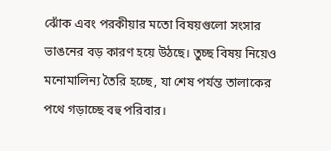ঝোঁক এবং পরকীয়ার মতো বিষয়গুলো সংসার ভাঙনের বড় কারণ হয়ে উঠছে। তুচ্ছ বিষয় নিয়েও মনোমালিন্য তৈরি হচ্ছে, যা শেষ পর্যন্ত তালাকের পথে গড়াচ্ছে বহু পরিবার।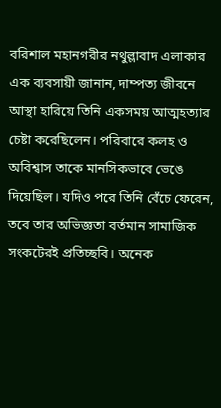বরিশাল মহানগরীর নথুল্লাবাদ এলাকার এক ব্যবসায়ী জানান, দাম্পত্য জীবনে আস্থা হারিয়ে তিনি একসময় আত্মহত্যার চেষ্টা করেছিলেন। পরিবারে কলহ ও অবিশ্বাস তাকে মানসিকভাবে ভেঙে দিয়েছিল। যদিও পরে তিনি বেঁচে ফেরেন, তবে তার অভিজ্ঞতা বর্তমান সামাজিক সংকটেরই প্রতিচ্ছবি। অনেক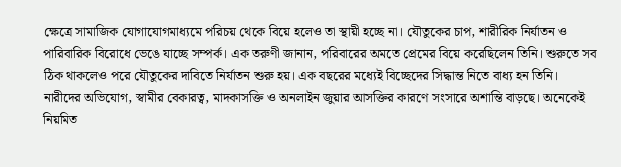ক্ষেত্রে সামাজিক যোগাযোগমাধ্যমে পরিচয় থেকে বিয়ে হলেও তা স্থায়ী হচ্ছে না। যৌতুকের চাপ, শারীরিক নির্যাতন ও পারিবারিক বিরোধে ভেঙে যাচ্ছে সম্পর্ক। এক তরুণী জানান, পরিবারের অমতে প্রেমের বিয়ে করেছিলেন তিনি। শুরুতে সব ঠিক থাকলেও পরে যৌতুকের দাবিতে নির্যাতন শুরু হয়। এক বছরের মধ্যেই বিচ্ছেদের সিদ্ধান্ত নিতে বাধ্য হন তিনি।
নারীদের অভিযোগ, স্বামীর বেকারত্ব, মাদকাসক্তি ও অনলাইন জুয়ার আসক্তির কারণে সংসারে অশান্তি বাড়ছে। অনেকেই নিয়মিত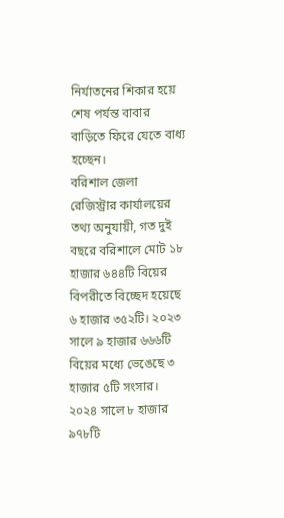নির্যাতনের শিকার হয়ে শেষ পর্যন্ত বাবার বাড়িতে ফিরে যেতে বাধ্য হচ্ছেন।
বরিশাল জেলা রেজিস্ট্রার কার্যালয়ের তথ্য অনুযায়ী, গত দুই বছরে বরিশালে মোট ১৮ হাজার ৬৪৪টি বিয়ের বিপরীতে বিচ্ছেদ হয়েছে ৬ হাজার ৩৫২টি। ২০২৩ সালে ৯ হাজার ৬৬৬টি বিয়ের মধ্যে ভেঙেছে ৩ হাজার ৫টি সংসার। ২০২৪ সালে ৮ হাজার ৯৭৮টি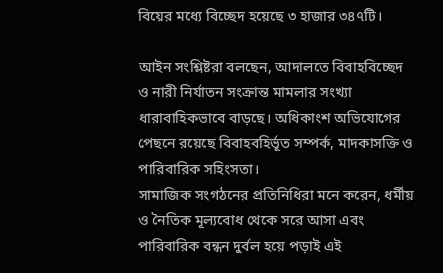বিয়ের মধ্যে বিচ্ছেদ হয়েছে ৩ হাজার ৩৪৭টি।

আইন সংশ্লিষ্টরা বলছেন, আদালতে বিবাহবিচ্ছেদ ও নারী নির্যাতন সংক্রান্ত মামলার সংখ্যা ধারাবাহিকভাবে বাড়ছে। অধিকাংশ অভিযোগের পেছনে রয়েছে বিবাহবহির্ভূত সম্পর্ক, মাদকাসক্তি ও পারিবারিক সহিংসতা।
সামাজিক সংগঠনের প্রতিনিধিরা মনে করেন, ধর্মীয় ও নৈতিক মূল্যবোধ থেকে সরে আসা এবং পারিবারিক বন্ধন দুর্বল হয়ে পড়াই এই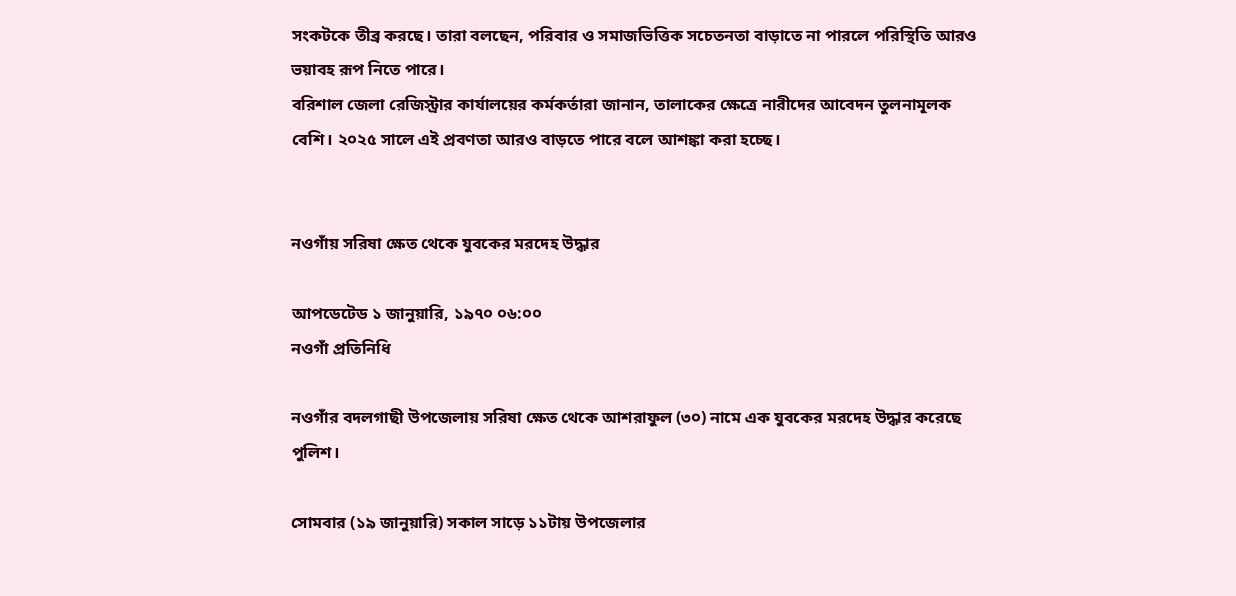সংকটকে তীব্র করছে। তারা বলছেন, পরিবার ও সমাজভিত্তিক সচেতনতা বাড়াতে না পারলে পরিস্থিতি আরও ভয়াবহ রূপ নিতে পারে।
বরিশাল জেলা রেজিস্ট্রার কার্যালয়ের কর্মকর্তারা জানান, তালাকের ক্ষেত্রে নারীদের আবেদন তুলনামূলক বেশি। ২০২৫ সালে এই প্রবণতা আরও বাড়তে পারে বলে আশঙ্কা করা হচ্ছে।


নওগাঁয় সরিষা ক্ষেত থেকে যুবকের মরদেহ উদ্ধার

আপডেটেড ১ জানুয়ারি, ১৯৭০ ০৬:০০
নওগাঁ প্রতিনিধি

নওগাঁর বদলগাছী উপজেলায় সরিষা ক্ষেত থেকে আশরাফুল (৩০) নামে এক যুবকের মরদেহ উদ্ধার করেছে পুলিশ।

সোমবার (১৯ জানুয়ারি) সকাল সাড়ে ১১টায় উপজেলার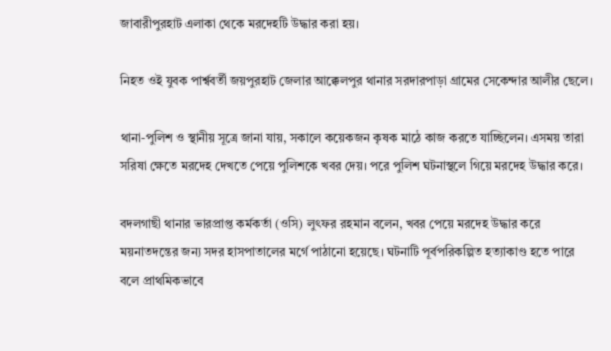জাবারীপুরহাট এলাকা থেকে মরদেহটি উদ্ধার করা হয়।

নিহত ওই যুবক পার্শ্ববর্তী জয়পুরহাট জেলার আক্কেলপুর থানার সরদারপাড়া গ্রামের সেকেন্দার আলীর ছেলে।

থানা-পুলিশ ও স্থানীয় সূত্রে জানা যায়, সকালে কয়েকজন কৃষক মাঠে কাজ করতে যাচ্ছিলেন। এসময় তারা সরিষা ক্ষেতে মরদেহ দেখতে পেয়ে পুলিশকে খবর দেয়। পরে পুলিশ ঘটনাস্থলে গিয়ে মরদেহ উদ্ধার করে।

বদলগাছী থানার ভারপ্রাপ্ত কর্মকর্তা (ওসি) লুৎফর রহমান বলেন, খবর পেয়ে মরদেহ উদ্ধার করে ময়নাতদন্তের জন্য সদর হাসপাতালের মর্গে পাঠানো হয়েছে। ঘটনাটি পূর্বপরিকল্পিত হত্যাকাণ্ড হতে পারে বলে প্রাথমিকভাবে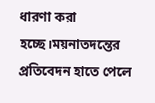ধারণা করা হচ্ছে।ময়নাতদন্তের প্রতিবেদন হাতে পেলে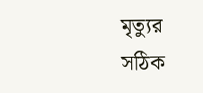মৃত্যুর সঠিক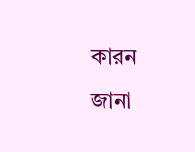কারন জানা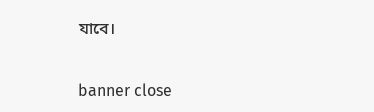যাবে।


banner close